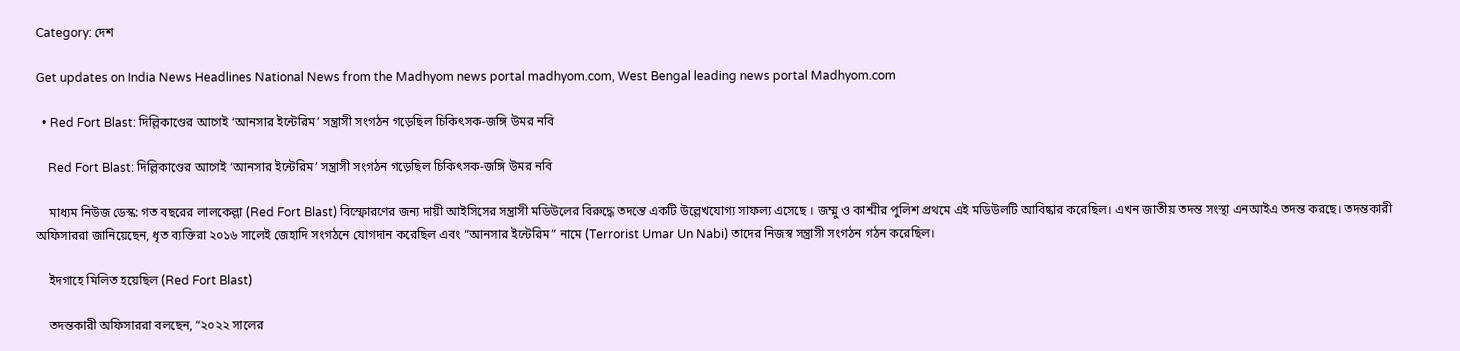Category: দেশ

Get updates on India News Headlines National News from the Madhyom news portal madhyom.com, West Bengal leading news portal Madhyom.com

  • Red Fort Blast: দিল্লিকাণ্ডের আগেই ‘আনসার ইন্টেরিম’ সন্ত্রাসী সংগঠন গড়েছিল চিকিৎসক-জঙ্গি উমর নবি

    Red Fort Blast: দিল্লিকাণ্ডের আগেই ‘আনসার ইন্টেরিম’ সন্ত্রাসী সংগঠন গড়েছিল চিকিৎসক-জঙ্গি উমর নবি

    মাধ্যম নিউজ ডেস্ক: গত বছরের লালকেল্লা (Red Fort Blast) বিস্ফোরণের জন্য দায়ী আইসিসের সন্ত্রাসী মডিউলের বিরুদ্ধে তদন্তে একটি উল্লেখযোগ্য সাফল্য এসেছে । জম্মু ও কাশ্মীর পুলিশ প্রথমে এই মডিউলটি আবিষ্কার করেছিল। এখন জাতীয় তদন্ত সংস্থা এনআইএ তদন্ত করছে। তদন্তকারী অফিসাররা জানিয়েছেন, ধৃত ব্যক্তিরা ২০১৬ সালেই জেহাদি সংগঠনে যোগদান করেছিল এবং “আনসার ইন্টেরিম” নামে (Terrorist Umar Un Nabi) তাদের নিজস্ব সন্ত্রাসী সংগঠন গঠন করেছিল।

    ইদগাহে মিলিত হয়েছিল (Red Fort Blast)

    তদন্তকারী অফিসাররা বলছেন, “২০২২ সালের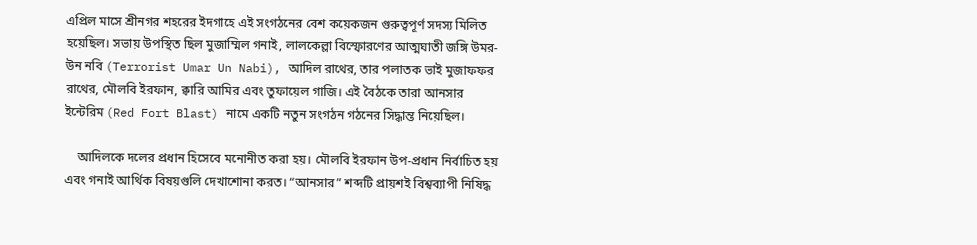এপ্রিল মাসে শ্রীনগর শহরের ইদগাহে এই সংগঠনের বেশ কয়েকজন গুরুত্বপূর্ণ সদস্য মিলিত হয়েছিল। সভায় উপস্থিত ছিল মুজাম্মিল গনাই, লালকেল্লা বিস্ফোরণের আত্মঘাতী জঙ্গি উমর-উন নবি (Terrorist Umar Un Nabi), আদিল রাথের, তার পলাতক ভাই মুজাফফর রাথের, মৌলবি ইরফান, ক্বারি আমির এবং তুফায়েল গাজি। এই বৈঠকে তারা আনসার ইন্টেরিম (Red Fort Blast) নামে একটি নতুন সংগঠন গঠনের সিদ্ধান্ত নিয়েছিল।

    আদিলকে দলের প্রধান হিসেবে মনোনীত করা হয়। মৌলবি ইরফান উপ-প্রধান নির্বাচিত হয় এবং গনাই আর্থিক বিষয়গুলি দেখাশোনা করত। “আনসার” শব্দটি প্রায়শই বিশ্বব্যাপী নিষিদ্ধ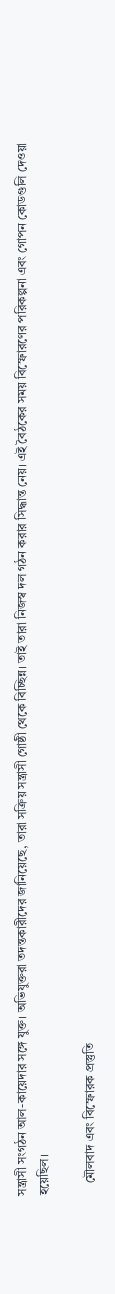সন্ত্রাসী সংগঠন আল-কায়েদার সঙ্গে যুক্ত। অভিযুক্তরা তদন্তকারীদের জানিয়েছে, তারা সক্রিয় সন্ত্রাসী গোষ্ঠী থেকে বিচ্ছিন্ন। তাই তারা নিজস্ব দল গঠন করার সিদ্ধান্ত নেয়। এই বৈঠকের সময় বিস্ফোরণের পরিকল্পনা এবং গোপন কোডগুলি দেওয়া হয়েছিল।

    মৌলবাদ এবং বিস্ফোরক প্রস্তুতি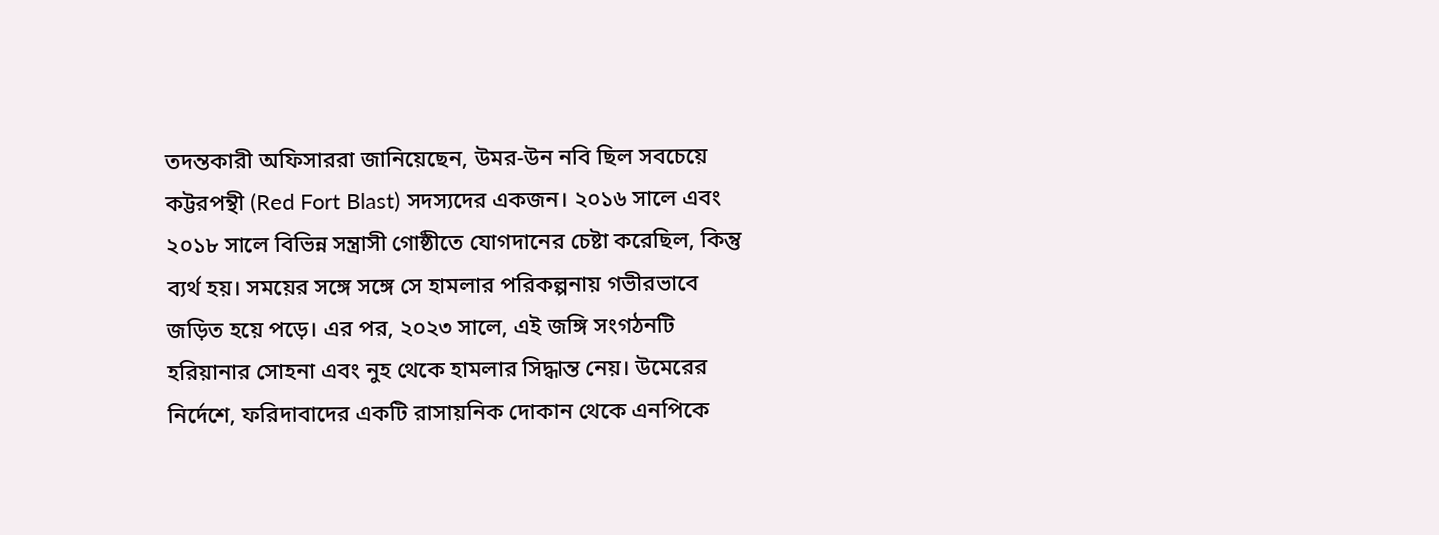তদন্তকারী অফিসাররা জানিয়েছেন, উমর-উন নবি ছিল সবচেয়ে কট্টরপন্থী (Red Fort Blast) সদস্যদের একজন। ২০১৬ সালে এবং ২০১৮ সালে বিভিন্ন সন্ত্রাসী গোষ্ঠীতে যোগদানের চেষ্টা করেছিল, কিন্তু ব্যর্থ হয়। সময়ের সঙ্গে সঙ্গে সে হামলার পরিকল্পনায় গভীরভাবে জড়িত হয়ে পড়ে। এর পর, ২০২৩ সালে, এই জঙ্গি সংগঠনটি হরিয়ানার সোহনা এবং নুহ থেকে হামলার সিদ্ধান্ত নেয়। উমেরের নির্দেশে, ফরিদাবাদের একটি রাসায়নিক দোকান থেকে এনপিকে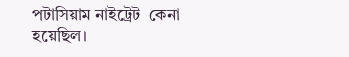পটাসিয়াম নাইট্রেট  কেনা হয়েছিল।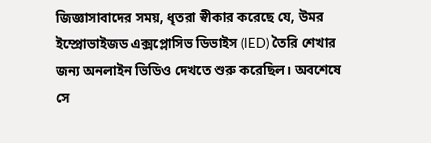জিজ্ঞাসাবাদের সময়, ধৃতরা স্বীকার করেছে যে, উমর ইম্প্রোভাইজড এক্সপ্লোসিভ ডিভাইস (IED) তৈরি শেখার জন্য অনলাইন ভিডিও দেখতে শুরু করেছিল। অবশেষে সে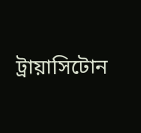ট্রায়াসিটোন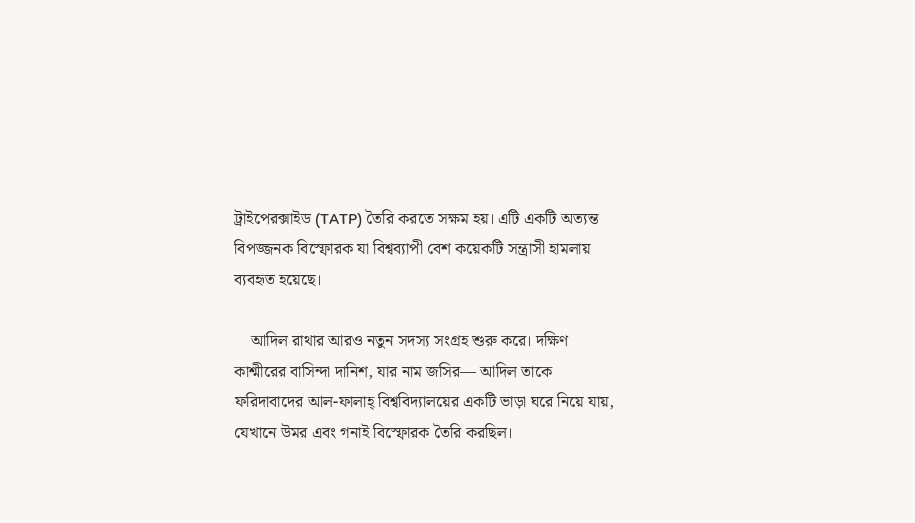ট্রাইপেরক্সাইড (TATP) তৈরি করতে সক্ষম হয়। এটি একটি অত্যন্ত বিপজ্জনক বিস্ফোরক যা বিশ্বব্যাপী বেশ কয়েকটি সন্ত্রাসী হামলায় ব্যবহৃত হয়েছে।

    আদিল রাথার আরও নতুন সদস্য সংগ্রহ শুরু করে। দক্ষিণ কাশ্মীরের বাসিন্দা দানিশ, যার নাম জসির— আদিল তাকে ফরিদাবাদের আল-ফালাহ্ বিশ্ববিদ্যালয়ের একটি ভাড়া ঘরে নিয়ে যায়, যেখানে উমর এবং গনাই বিস্ফোরক তৈরি করছিল।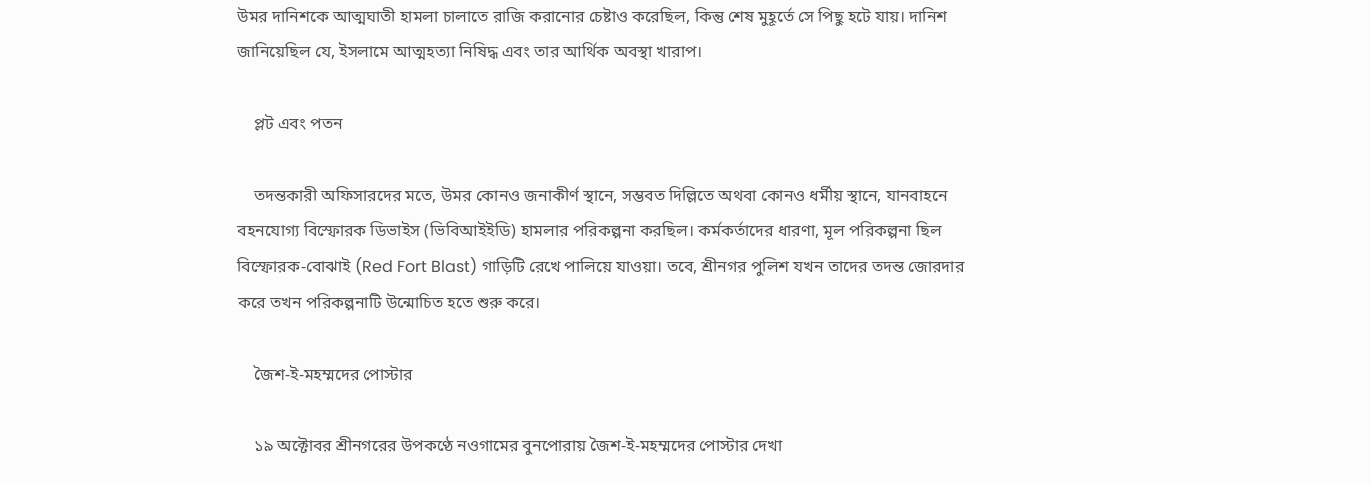উমর দানিশকে আত্মঘাতী হামলা চালাতে রাজি করানোর চেষ্টাও করেছিল, কিন্তু শেষ মুহূর্তে সে পিছু হটে যায়। দানিশ জানিয়েছিল যে, ইসলামে আত্মহত্যা নিষিদ্ধ এবং তার আর্থিক অবস্থা খারাপ।

    প্লট এবং পতন

    তদন্তকারী অফিসারদের মতে, উমর কোনও জনাকীর্ণ স্থানে, সম্ভবত দিল্লিতে অথবা কোনও ধর্মীয় স্থানে, যানবাহনে বহনযোগ্য বিস্ফোরক ডিভাইস (ভিবিআইইডি) হামলার পরিকল্পনা করছিল। কর্মকর্তাদের ধারণা, মূল পরিকল্পনা ছিল বিস্ফোরক-বোঝাই (Red Fort Blast) গাড়িটি রেখে পালিয়ে যাওয়া। তবে, শ্রীনগর পুলিশ যখন তাদের তদন্ত জোরদার করে তখন পরিকল্পনাটি উন্মোচিত হতে শুরু করে।

    জৈশ-ই-মহম্মদের পোস্টার

    ১৯ অক্টোবর শ্রীনগরের উপকণ্ঠে নওগামের বুনপোরায় জৈশ-ই-মহম্মদের পোস্টার দেখা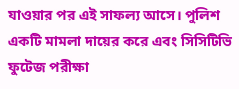যাওয়ার পর এই সাফল্য আসে। পুলিশ একটি মামলা দায়ের করে এবং সিসিটিভি ফুটেজ পরীক্ষা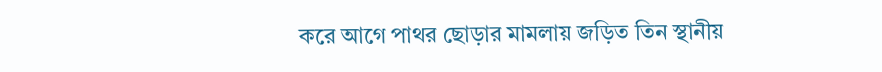করে আগে পাথর ছোড়ার মামলায় জড়িত তিন স্থানীয়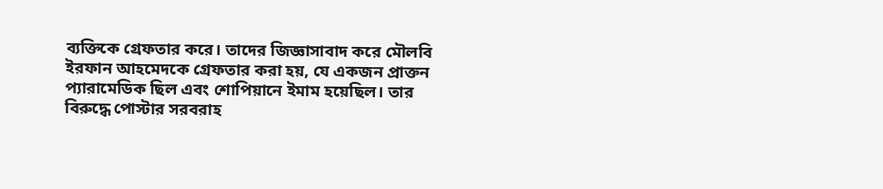ব্যক্তিকে গ্রেফতার করে। তাদের জিজ্ঞাসাবাদ করে মৌলবি ইরফান আহমেদকে গ্রেফতার করা হয়, যে একজন প্রাক্তন প্যারামেডিক ছিল এবং শোপিয়ানে ইমাম হয়েছিল। তার বিরুদ্ধে পোস্টার সরবরাহ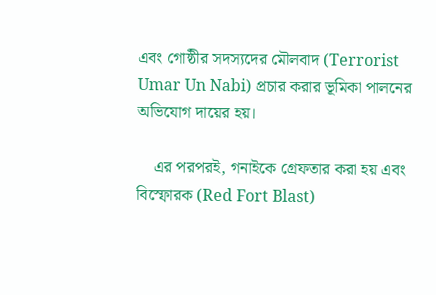এবং গোষ্ঠীর সদস্যদের মৌলবাদ (Terrorist Umar Un Nabi) প্রচার করার ভূমিকা পালনের অভিযোগ দায়ের হয়।

    এর পরপরই, গনাইকে গ্রেফতার করা হয় এবং বিস্ফোরক (Red Fort Blast)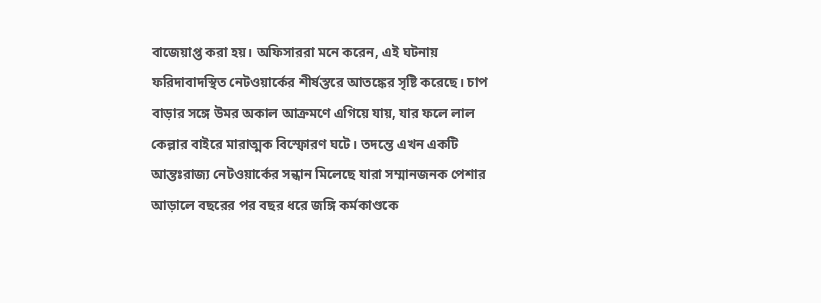বাজেয়াপ্ত করা হয়। অফিসাররা মনে করেন, এই ঘটনায় ফরিদাবাদস্থিত নেটওয়ার্কের শীর্ষস্তরে আতঙ্কের সৃষ্টি করেছে। চাপ বাড়ার সঙ্গে উমর অকাল আক্রমণে এগিয়ে যায়, যার ফলে লাল কেল্লার বাইরে মারাত্মক বিস্ফোরণ ঘটে। তদন্তে এখন একটি আন্তঃরাজ্য নেটওয়ার্কের সন্ধান মিলেছে যারা সম্মানজনক পেশার আড়ালে বছরের পর বছর ধরে জঙ্গি কর্মকাণ্ডকে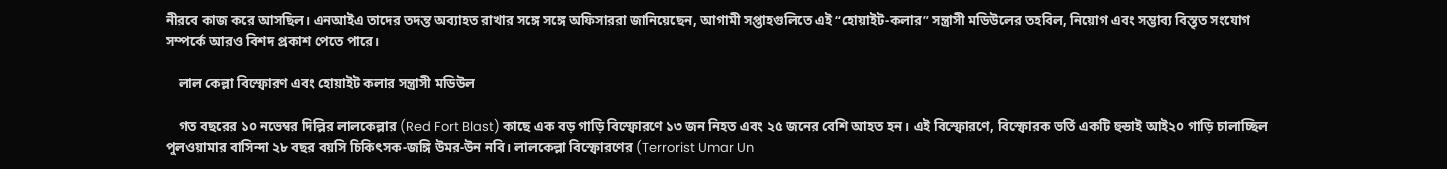নীরবে কাজ করে আসছিল। এনআইএ তাদের তদন্ত অব্যাহত রাখার সঙ্গে সঙ্গে অফিসাররা জানিয়েছেন, আগামী সপ্তাহগুলিতে এই “হোয়াইট-কলার” সন্ত্রাসী মডিউলের তহবিল, নিয়োগ এবং সম্ভাব্য বিস্তৃত সংযোগ সম্পর্কে আরও বিশদ প্রকাশ পেতে পারে।

    লাল কেল্লা বিস্ফোরণ এবং হোয়াইট কলার সন্ত্রাসী মডিউল

    গত বছরের ১০ নভেম্বর দিল্লির লালকেল্লার (Red Fort Blast) কাছে এক বড় গাড়ি বিস্ফোরণে ১৩ জন নিহত এবং ২৫ জনের বেশি আহত হন। এই বিস্ফোরণে, বিস্ফোরক ভর্তি একটি হুন্ডাই আই২০ গাড়ি চালাচ্ছিল পুলওয়ামার বাসিন্দা ২৮ বছর বয়সি চিকিৎসক-জঙ্গি উমর-উন নবি। লালকেল্লা বিস্ফোরণের (Terrorist Umar Un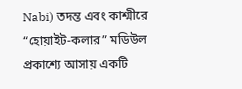Nabi) তদন্ত এবং কাশ্মীরে “হোয়াইট-কলার” মডিউল প্রকাশ্যে আসায় একটি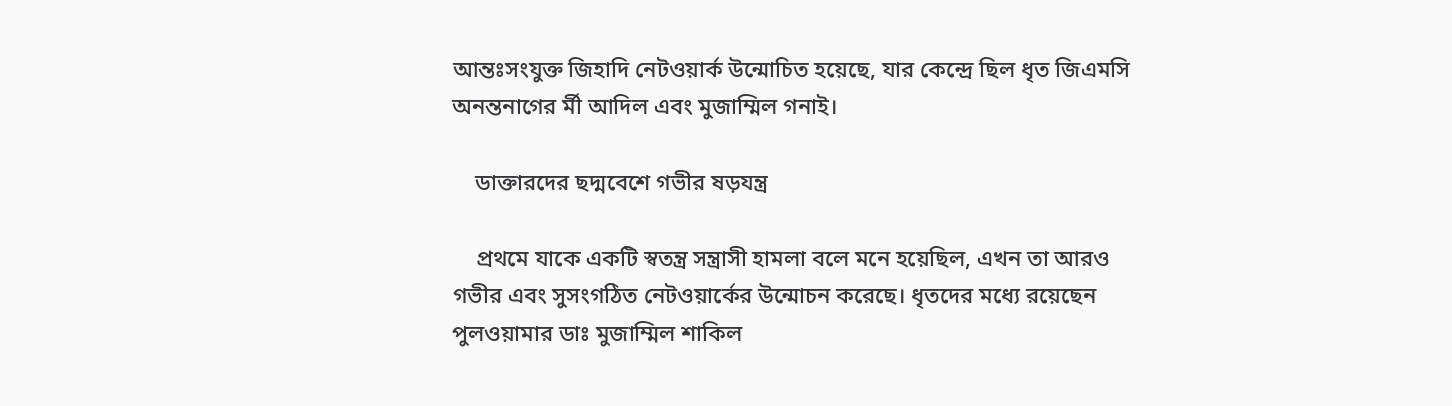আন্তঃসংযুক্ত জিহাদি নেটওয়ার্ক উন্মোচিত হয়েছে, যার কেন্দ্রে ছিল ধৃত জিএমসি অনন্তনাগের র্মী আদিল এবং মুজাম্মিল গনাই।

    ডাক্তারদের ছদ্মবেশে গভীর ষড়যন্ত্র

    প্রথমে যাকে একটি স্বতন্ত্র সন্ত্রাসী হামলা বলে মনে হয়েছিল, এখন তা আরও গভীর এবং সুসংগঠিত নেটওয়ার্কের উন্মোচন করেছে। ধৃতদের মধ্যে রয়েছেন পুলওয়ামার ডাঃ মুজাম্মিল শাকিল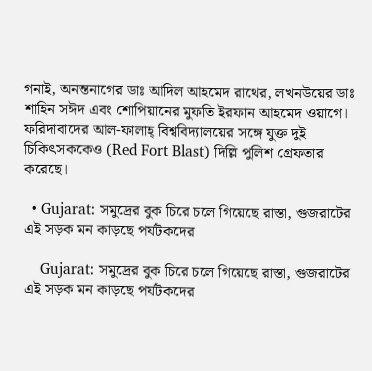গনাই, অনন্তনাগের ডাঃ আদিল আহমেদ রাথের, লখনউয়ের ডাঃ শাহিন সঈদ এবং শোপিয়ানের মুফতি ইরফান আহমেদ ওয়াগে। ফরিদাবাদের আল-ফালাহ্ বিশ্ববিদ্যালয়ের সঙ্গে যুক্ত দুই চিকিৎসককেও (Red Fort Blast) দিল্লি পুলিশ গ্রেফতার করেছে।

  • Gujarat: সমুদ্রের বুক চিরে চলে গিয়েছে রাস্তা, গুজরাটের এই সড়ক মন কাড়ছে পর্যটকদের

    Gujarat: সমুদ্রের বুক চিরে চলে গিয়েছে রাস্তা, গুজরাটের এই সড়ক মন কাড়ছে পর্যটকদের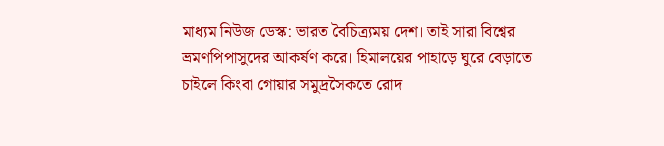মাধ্যম নিউজ ডেস্ক: ভারত বৈচিত্র্যময় দেশ। তাই সারা বিশ্বের ভ্রমণপিপাসুদের আকর্ষণ করে। হিমালয়ের পাহাড়ে ঘুরে বেড়াতে চাইলে কিংবা গোয়ার সমুদ্রসৈকতে রোদ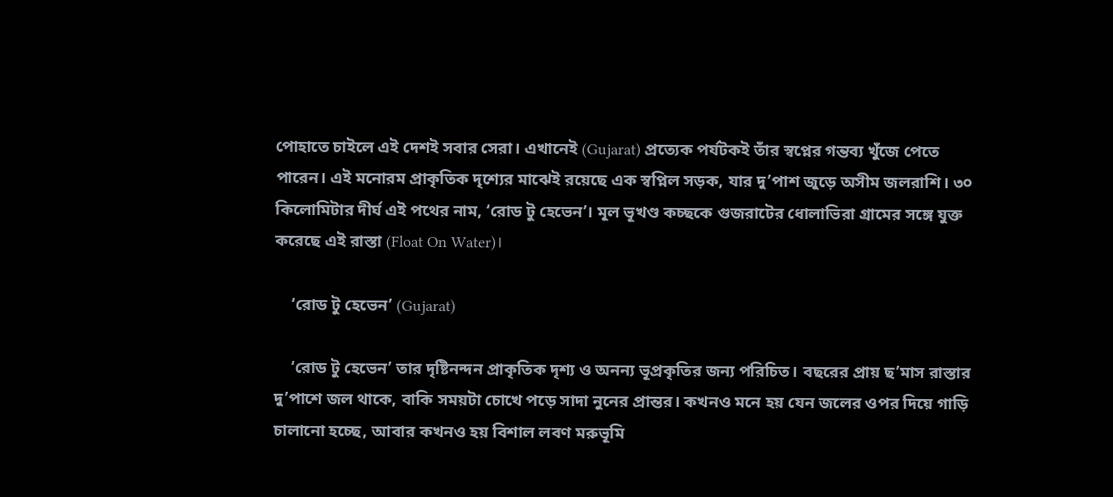পোহাতে চাইলে এই দেশই সবার সেরা। এখানেই (Gujarat) প্রত্যেক পর্যটকই তাঁর স্বপ্নের গন্তব্য খুঁজে পেতে পারেন। এই মনোরম প্রাকৃতিক দৃশ্যের মাঝেই রয়েছে এক স্বপ্নিল সড়ক, যার দু’পাশ জুড়ে অসীম জলরাশি। ৩০ কিলোমিটার দীর্ঘ এই পথের নাম, ‘রোড টু হেভেন’। মূল ভূখণ্ড কচ্ছকে গুজরাটের ধোলাভিরা গ্রামের সঙ্গে যুক্ত করেছে এই রাস্তা (Float On Water)।

    ‘রোড টু হেভেন’ (Gujarat)

    ‘রোড টু হেভেন’ তার দৃষ্টিনন্দন প্রাকৃতিক দৃশ্য ও অনন্য ভূপ্রকৃতির জন্য পরিচিত। বছরের প্রায় ছ’মাস রাস্তার দু’পাশে জল থাকে, বাকি সময়টা চোখে পড়ে সাদা নুনের প্রান্তর। কখনও মনে হয় যেন জলের ওপর দিয়ে গাড়ি চালানো হচ্ছে, আবার কখনও হয় বিশাল লবণ মরুভূমি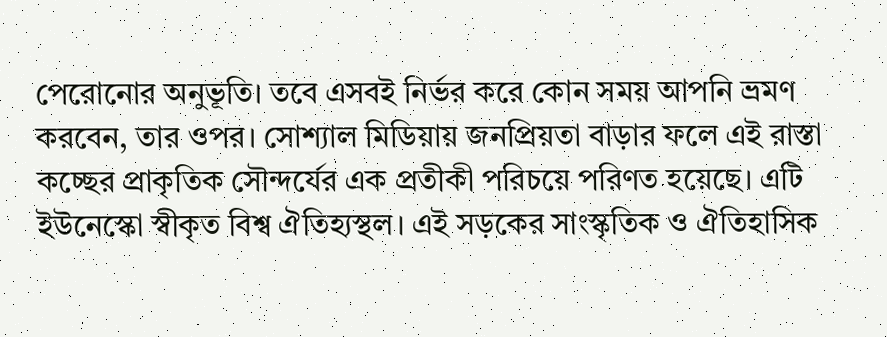পেরোনোর অনুভূতি। তবে এসবই নির্ভর করে কোন সময় আপনি ভ্রমণ করবেন, তার ওপর। সোশ্যাল মিডিয়ায় জনপ্রিয়তা বাড়ার ফলে এই রাস্তা কচ্ছের প্রাকৃতিক সৌন্দর্যের এক প্রতীকী পরিচয়ে পরিণত হয়েছে। এটি ইউনেস্কো স্বীকৃত বিশ্ব ঐতিহ্যস্থল। এই সড়কের সাংস্কৃতিক ও ঐতিহাসিক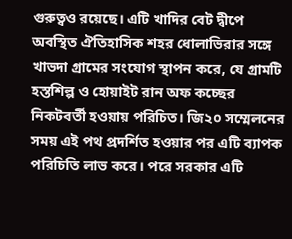গুরুত্বও রয়েছে। এটি খাদির বেট দ্বীপে অবস্থিত ঐতিহাসিক শহর ধোলাভিরার সঙ্গে খাভদা গ্রামের সংযোগ স্থাপন করে, যে গ্রামটি হস্তশিল্প ও হোয়াইট রান অফ কচ্ছের নিকটবর্তী হওয়ায় পরিচিত। জি২০ সম্মেলনের সময় এই পথ প্রদর্শিত হওয়ার পর এটি ব্যাপক পরিচিতি লাভ করে। পরে সরকার এটি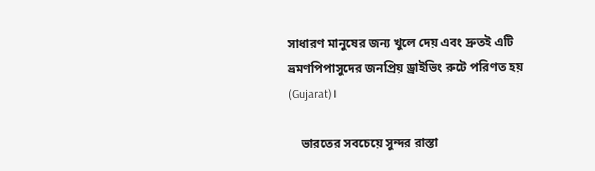সাধারণ মানুষের জন্য খুলে দেয় এবং দ্রুতই এটি ভ্রমণপিপাসুদের জনপ্রিয় ড্রাইভিং রুটে পরিণত হয় (Gujarat)।

    ভারতের সবচেয়ে সুন্দর রাস্তা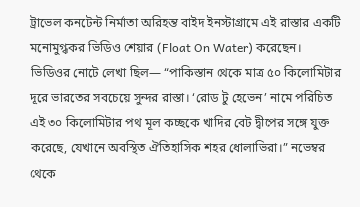ট্রাভেল কনটেন্ট নির্মাতা অরিহন্ত বাইদ ইনস্টাগ্রামে এই রাস্তার একটি মনোমুগ্ধকর ভিডিও শেয়ার (Float On Water) করেছেন। ভিডিওর নোটে লেখা ছিল— “পাকিস্তান থেকে মাত্র ৫০ কিলোমিটার দূরে ভারতের সবচেয়ে সুন্দর রাস্তা। ‘রোড টু হেভেন’ নামে পরিচিত এই ৩০ কিলোমিটার পথ মূল কচ্ছকে খাদির বেট দ্বীপের সঙ্গে যুক্ত করেছে, যেখানে অবস্থিত ঐতিহাসিক শহর ধোলাভিরা।” নভেম্বর থেকে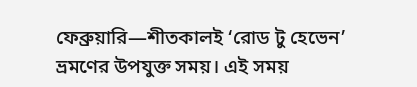ফেব্রুয়ারি—শীতকালই ‘রোড টু হেভেন’ ভ্রমণের উপযুক্ত সময়। এই সময়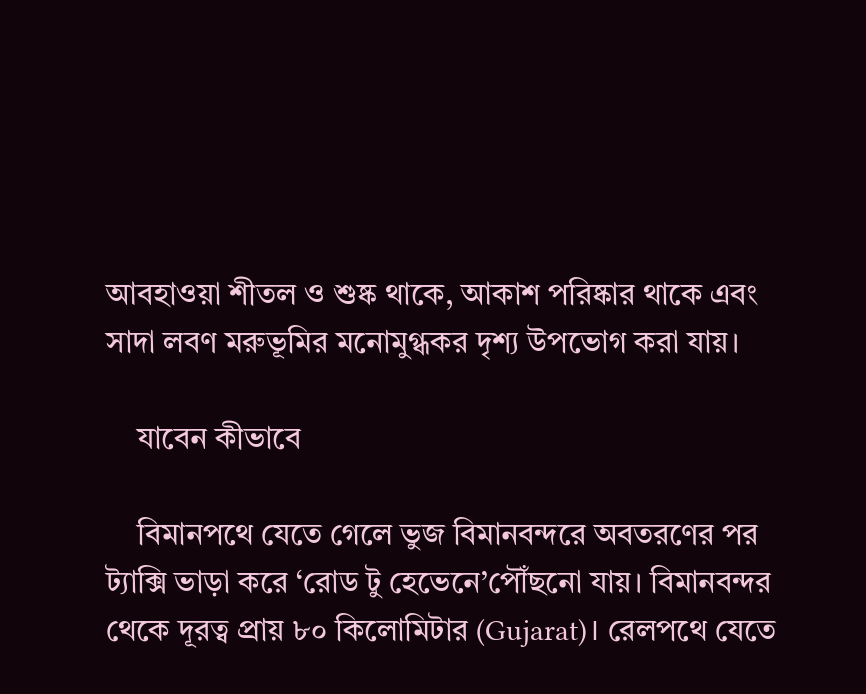আবহাওয়া শীতল ও শুষ্ক থাকে, আকাশ পরিষ্কার থাকে এবং সাদা লবণ মরুভূমির মনোমুগ্ধকর দৃশ্য উপভোগ করা যায়।

    যাবেন কীভাবে

    বিমানপথে যেতে গেলে ভুজ বিমানবন্দরে অবতরণের পর ট্যাক্সি ভাড়া করে ‘রোড টু হেভেনে’পৌঁছনো যায়। বিমানবন্দর থেকে দূরত্ব প্রায় ৮০ কিলোমিটার (Gujarat)। রেলপথে যেতে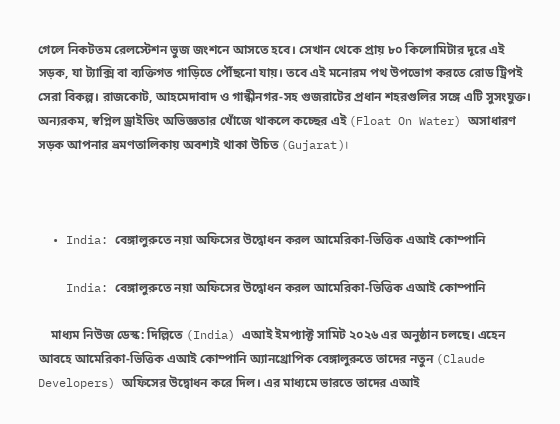গেলে নিকটতম রেলস্টেশন ভুজ জংশনে আসতে হবে। সেখান থেকে প্রায় ৮০ কিলোমিটার দূরে এই সড়ক, যা ট্যাক্সি বা ব্যক্তিগত গাড়িতে পৌঁছনো যায়। তবে এই মনোরম পথ উপভোগ করতে রোড ট্রিপই সেরা বিকল্প। রাজকোট, আহমেদাবাদ ও গান্ধীনগর-সহ গুজরাটের প্রধান শহরগুলির সঙ্গে এটি সুসংযুক্ত। অন্যরকম, স্বপ্নিল ড্রাইভিং অভিজ্ঞতার খোঁজে থাকলে কচ্ছের এই (Float On Water) অসাধারণ সড়ক আপনার ভ্রমণতালিকায় অবশ্যই থাকা উচিত (Gujarat)।



  • India: বেঙ্গালুরুতে নয়া অফিসের উদ্বোধন করল আমেরিকা-ভিত্তিক এআই কোম্পানি

    India: বেঙ্গালুরুতে নয়া অফিসের উদ্বোধন করল আমেরিকা-ভিত্তিক এআই কোম্পানি

    মাধ্যম নিউজ ডেস্ক: দিল্লিতে (India) এআই ইমপ্যাক্ট সামিট ২০২৬ এর অনুষ্ঠান চলছে। এহেন আবহে আমেরিকা-ভিত্তিক এআই কোম্পানি অ্যানথ্রোপিক বেঙ্গালুরুতে তাদের নতুন (Claude Developers) অফিসের উদ্বোধন করে দিল। এর মাধ্যমে ভারতে তাদের এআই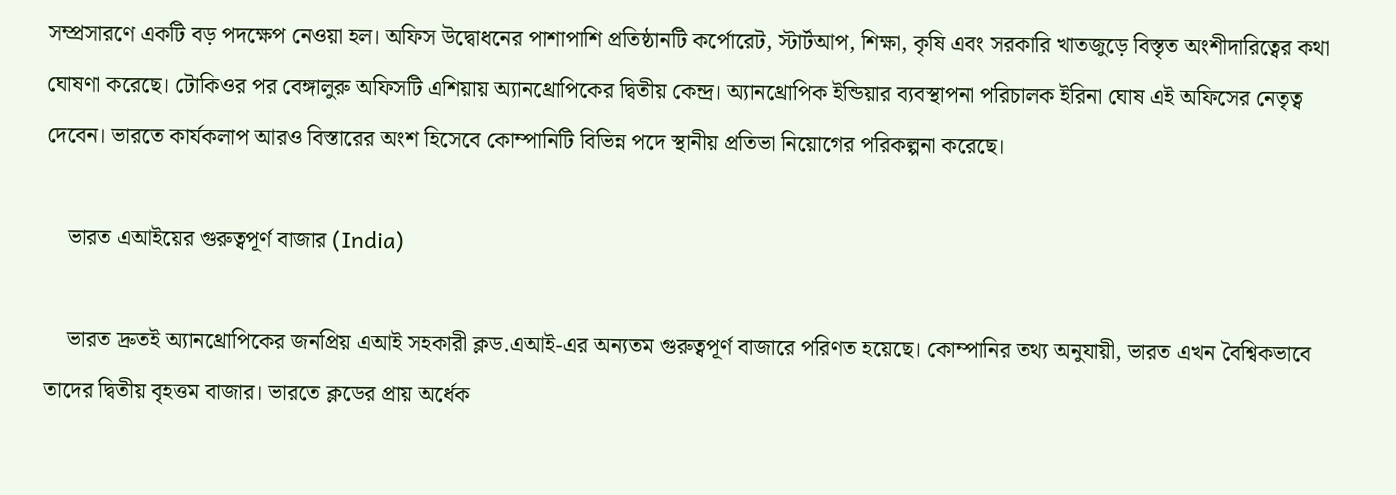সম্প্রসারণে একটি বড় পদক্ষেপ নেওয়া হল। অফিস উদ্বোধনের পাশাপাশি প্রতিষ্ঠানটি কর্পোরেট, স্টার্টআপ, শিক্ষা, কৃষি এবং সরকারি খাতজুড়ে বিস্তৃত অংশীদারিত্বের কথা ঘোষণা করেছে। টোকিওর পর বেঙ্গালুরু অফিসটি এশিয়ায় অ্যানথ্রোপিকের দ্বিতীয় কেন্দ্র। অ্যানথ্রোপিক ইন্ডিয়ার ব্যবস্থাপনা পরিচালক ইরিনা ঘোষ এই অফিসের নেতৃত্ব দেবেন। ভারতে কার্যকলাপ আরও বিস্তারের অংশ হিসেবে কোম্পানিটি বিভিন্ন পদে স্থানীয় প্রতিভা নিয়োগের পরিকল্পনা করেছে।

    ভারত এআইয়ের গুরুত্বপূর্ণ বাজার (India)

    ভারত দ্রুতই অ্যানথ্রোপিকের জনপ্রিয় এআই সহকারী ক্লড.এআই-এর অন্যতম গুরুত্বপূর্ণ বাজারে পরিণত হয়েছে। কোম্পানির তথ্য অনুযায়ী, ভারত এখন বৈশ্বিকভাবে তাদের দ্বিতীয় বৃহত্তম বাজার। ভারতে ক্লডের প্রায় অর্ধেক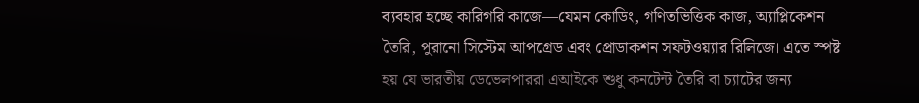ব্যবহার হচ্ছে কারিগরি কাজে—যেমন কোডিং, গণিতভিত্তিক কাজ, অ্যাপ্লিকেশন তৈরি, পুরানো সিস্টেম আপগ্রেড এবং প্রোডাকশন সফটওয়্যার রিলিজে। এতে স্পষ্ট হয় যে ভারতীয় ডেভেলপাররা এআইকে শুধু কনটেন্ট তৈরি বা চ্যাটের জন্য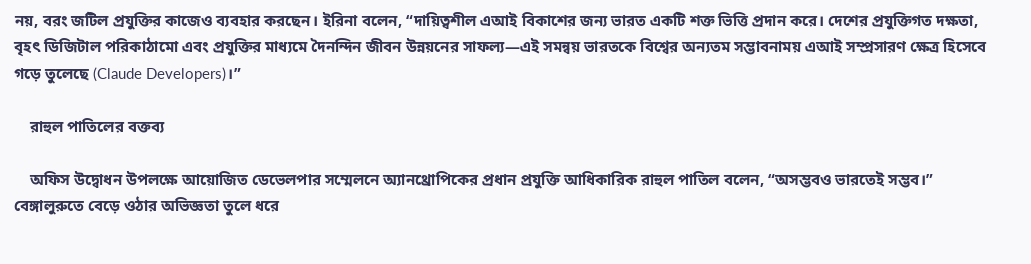নয়, বরং জটিল প্রযুক্তির কাজেও ব্যবহার করছেন। ইরিনা বলেন, “দায়িত্বশীল এআই বিকাশের জন্য ভারত একটি শক্ত ভিত্তি প্রদান করে। দেশের প্রযুক্তিগত দক্ষতা, বৃহৎ ডিজিটাল পরিকাঠামো এবং প্রযুক্তির মাধ্যমে দৈনন্দিন জীবন উন্নয়নের সাফল্য—এই সমন্বয় ভারতকে বিশ্বের অন্যতম সম্ভাবনাময় এআই সম্প্রসারণ ক্ষেত্র হিসেবে গড়ে তুলেছে (Claude Developers)।”

    রাহুল পাতিলের বক্তব্য

    অফিস উদ্বোধন উপলক্ষে আয়োজিত ডেভেলপার সম্মেলনে অ্যানথ্রোপিকের প্রধান প্রযুক্তি আধিকারিক রাহুল পাতিল বলেন, “অসম্ভবও ভারতেই সম্ভব।” বেঙ্গালুরুতে বেড়ে ওঠার অভিজ্ঞতা তুলে ধরে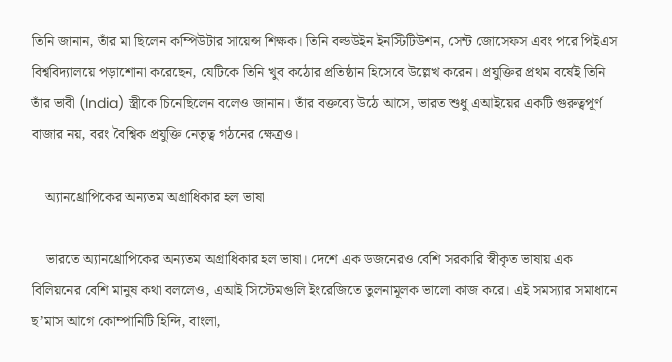তিনি জানান, তাঁর মা ছিলেন কম্পিউটার সায়েন্স শিক্ষক। তিনি বল্ডউইন ইনস্টিটিউশন, সেন্ট জোসেফস এবং পরে পিইএস বিশ্ববিদ্যালয়ে পড়াশোনা করেছেন, যেটিকে তিনি খুব কঠোর প্রতিষ্ঠান হিসেবে উল্লেখ করেন। প্রযুক্তির প্রথম বর্ষেই তিনি তাঁর ভাবী (India) স্ত্রীকে চিনেছিলেন বলেও জানান। তাঁর বক্তব্যে উঠে আসে, ভারত শুধু এআইয়ের একটি গুরুত্বপূর্ণ বাজার নয়, বরং বৈশ্বিক প্রযুক্তি নেতৃত্ব গঠনের ক্ষেত্রও।

    অ্যানথ্রোপিকের অন্যতম অগ্রাধিকার হল ভাষা

    ভারতে অ্যানথ্রোপিকের অন্যতম অগ্রাধিকার হল ভাষা। দেশে এক ডজনেরও বেশি সরকারি স্বীকৃত ভাষায় এক বিলিয়নের বেশি মানুষ কথা বললেও, এআই সিস্টেমগুলি ইংরেজিতে তুলনামূলক ভালো কাজ করে। এই সমস্যার সমাধানে ছ’মাস আগে কোম্পানিটি হিন্দি, বাংলা,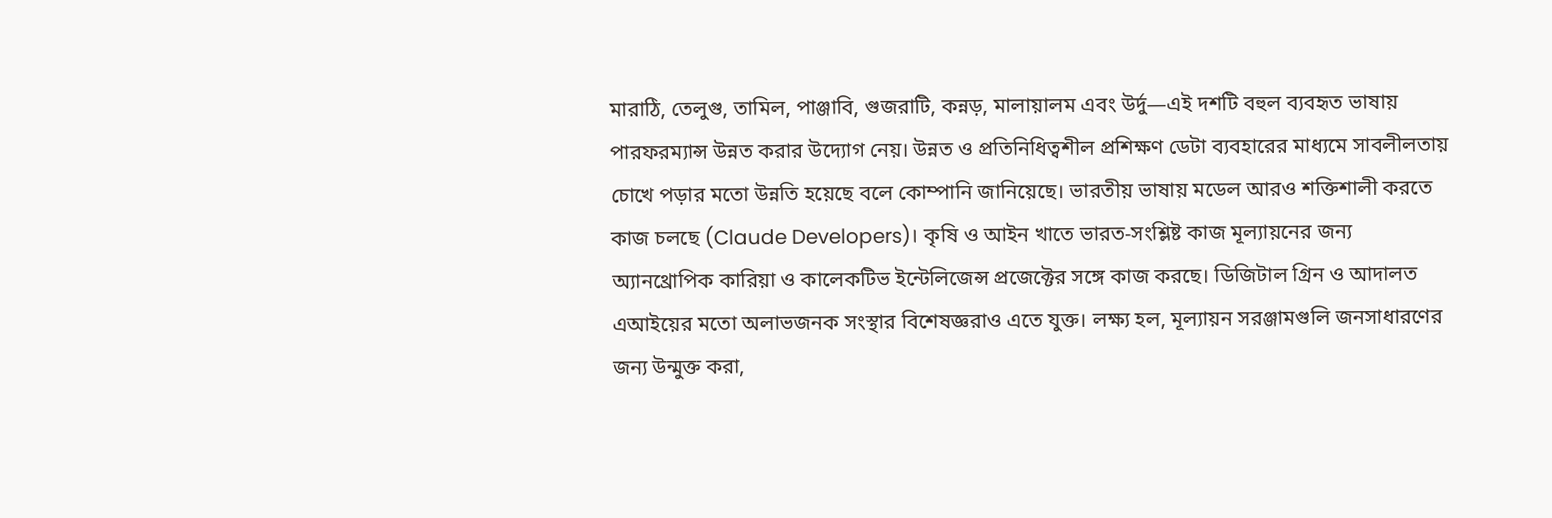মারাঠি, তেলুগু, তামিল, পাঞ্জাবি, গুজরাটি, কন্নড়, মালায়ালম এবং উর্দু—এই দশটি বহুল ব্যবহৃত ভাষায় পারফরম্যান্স উন্নত করার উদ্যোগ নেয়। উন্নত ও প্রতিনিধিত্বশীল প্রশিক্ষণ ডেটা ব্যবহারের মাধ্যমে সাবলীলতায় চোখে পড়ার মতো উন্নতি হয়েছে বলে কোম্পানি জানিয়েছে। ভারতীয় ভাষায় মডেল আরও শক্তিশালী করতে কাজ চলছে (Claude Developers)। কৃষি ও আইন খাতে ভারত-সংশ্লিষ্ট কাজ মূল্যায়নের জন্য অ্যানথ্রোপিক কারিয়া ও কালেকটিভ ইন্টেলিজেন্স প্রজেক্টের সঙ্গে কাজ করছে। ডিজিটাল গ্রিন ও আদালত এআইয়ের মতো অলাভজনক সংস্থার বিশেষজ্ঞরাও এতে যুক্ত। লক্ষ্য হল, মূল্যায়ন সরঞ্জামগুলি জনসাধারণের জন্য উন্মুক্ত করা,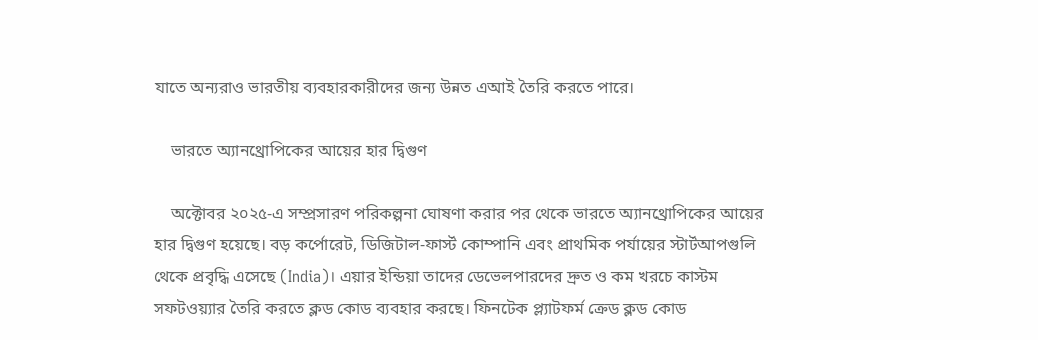যাতে অন্যরাও ভারতীয় ব্যবহারকারীদের জন্য উন্নত এআই তৈরি করতে পারে।

    ভারতে অ্যানথ্রোপিকের আয়ের হার দ্বিগুণ

    অক্টোবর ২০২৫-এ সম্প্রসারণ পরিকল্পনা ঘোষণা করার পর থেকে ভারতে অ্যানথ্রোপিকের আয়ের হার দ্বিগুণ হয়েছে। বড় কর্পোরেট, ডিজিটাল-ফার্স্ট কোম্পানি এবং প্রাথমিক পর্যায়ের স্টার্টআপগুলি থেকে প্রবৃদ্ধি এসেছে (India)। এয়ার ইন্ডিয়া তাদের ডেভেলপারদের দ্রুত ও কম খরচে কাস্টম সফটওয়্যার তৈরি করতে ক্লড কোড ব্যবহার করছে। ফিনটেক প্ল্যাটফর্ম ক্রেড ক্লড কোড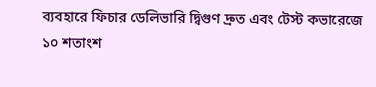ব্যবহারে ফিচার ডেলিভারি দ্বিগুণ দ্রুত এবং টেস্ট কভারেজে ১০ শতাংশ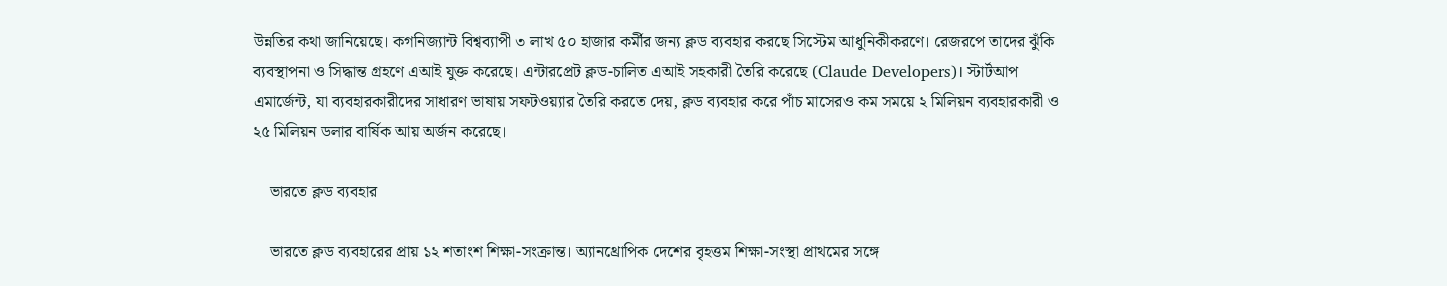উন্নতির কথা জানিয়েছে। কগনিজ্যান্ট বিশ্বব্যাপী ৩ লাখ ৫০ হাজার কর্মীর জন্য ক্লড ব্যবহার করছে সিস্টেম আধুনিকীকরণে। রেজরপে তাদের ঝুঁকি ব্যবস্থাপনা ও সিদ্ধান্ত গ্রহণে এআই যুক্ত করেছে। এন্টারপ্রেট ক্লড-চালিত এআই সহকারী তৈরি করেছে (Claude Developers)। স্টার্টআপ এমার্জেন্ট, যা ব্যবহারকারীদের সাধারণ ভাষায় সফটওয়্যার তৈরি করতে দেয়, ক্লড ব্যবহার করে পাঁচ মাসেরও কম সময়ে ২ মিলিয়ন ব্যবহারকারী ও ২৫ মিলিয়ন ডলার বার্ষিক আয় অর্জন করেছে।

    ভারতে ক্লড ব্যবহার

    ভারতে ক্লড ব্যবহারের প্রায় ১২ শতাংশ শিক্ষা-সংক্রান্ত। অ্যানথ্রোপিক দেশের বৃহত্তম শিক্ষা-সংস্থা প্রাথমের সঙ্গে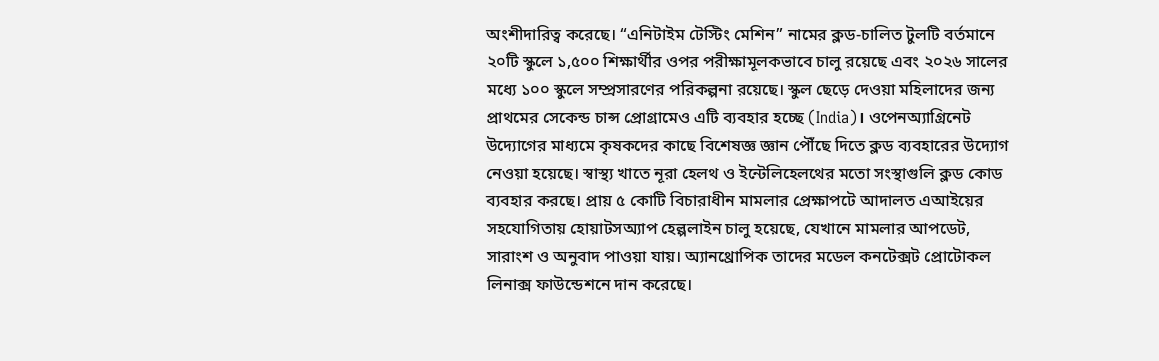অংশীদারিত্ব করেছে। “এনিটাইম টেস্টিং মেশিন” নামের ক্লড-চালিত টুলটি বর্তমানে ২০টি স্কুলে ১,৫০০ শিক্ষার্থীর ওপর পরীক্ষামূলকভাবে চালু রয়েছে এবং ২০২৬ সালের মধ্যে ১০০ স্কুলে সম্প্রসারণের পরিকল্পনা রয়েছে। স্কুল ছেড়ে দেওয়া মহিলাদের জন্য প্রাথমের সেকেন্ড চান্স প্রোগ্রামেও এটি ব্যবহার হচ্ছে (India)। ওপেনঅ্যাগ্রিনেট উদ্যোগের মাধ্যমে কৃষকদের কাছে বিশেষজ্ঞ জ্ঞান পৌঁছে দিতে ক্লড ব্যবহারের উদ্যোগ নেওয়া হয়েছে। স্বাস্থ্য খাতে নূরা হেলথ ও ইন্টেলিহেলথের মতো সংস্থাগুলি ক্লড কোড ব্যবহার করছে। প্রায় ৫ কোটি বিচারাধীন মামলার প্রেক্ষাপটে আদালত এআইয়ের সহযোগিতায় হোয়াটসঅ্যাপ হেল্পলাইন চালু হয়েছে, যেখানে মামলার আপডেট, সারাংশ ও অনুবাদ পাওয়া যায়। অ্যানথ্রোপিক তাদের মডেল কনটেক্সট প্রোটোকল লিনাক্স ফাউন্ডেশনে দান করেছে।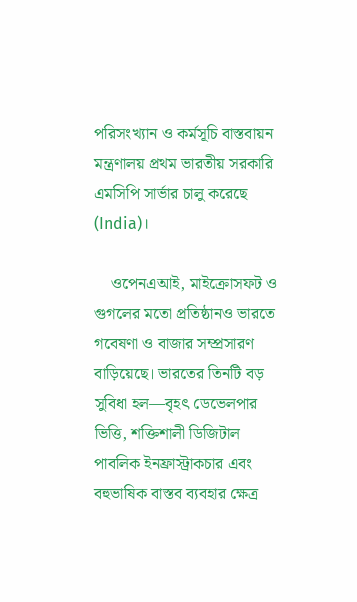পরিসংখ্যান ও কর্মসূচি বাস্তবায়ন মন্ত্রণালয় প্রথম ভারতীয় সরকারি এমসিপি সার্ভার চালু করেছে (India)।

    ওপেনএআই, মাইক্রোসফট ও গুগলের মতো প্রতিষ্ঠানও ভারতে গবেষণা ও বাজার সম্প্রসারণ বাড়িয়েছে। ভারতের তিনটি বড় সুবিধা হল—বৃহৎ ডেভেলপার ভিত্তি, শক্তিশালী ডিজিটাল পাবলিক ইনফ্রাস্ট্রাকচার এবং বহুভাষিক বাস্তব ব্যবহার ক্ষেত্র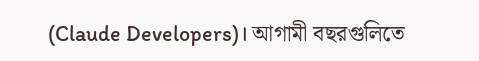(Claude Developers)। আগামী বছরগুলিতে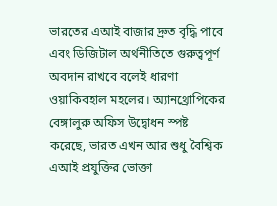ভারতের এআই বাজার দ্রুত বৃদ্ধি পাবে এবং ডিজিটাল অর্থনীতিতে গুরুত্বপূর্ণ অবদান রাখবে বলেই ধারণা ওয়াকিবহাল মহলের। অ্যানথ্রোপিকের বেঙ্গালুরু অফিস উদ্বোধন স্পষ্ট করেছে, ভারত এখন আর শুধু বৈশ্বিক এআই প্রযুক্তির ভোক্তা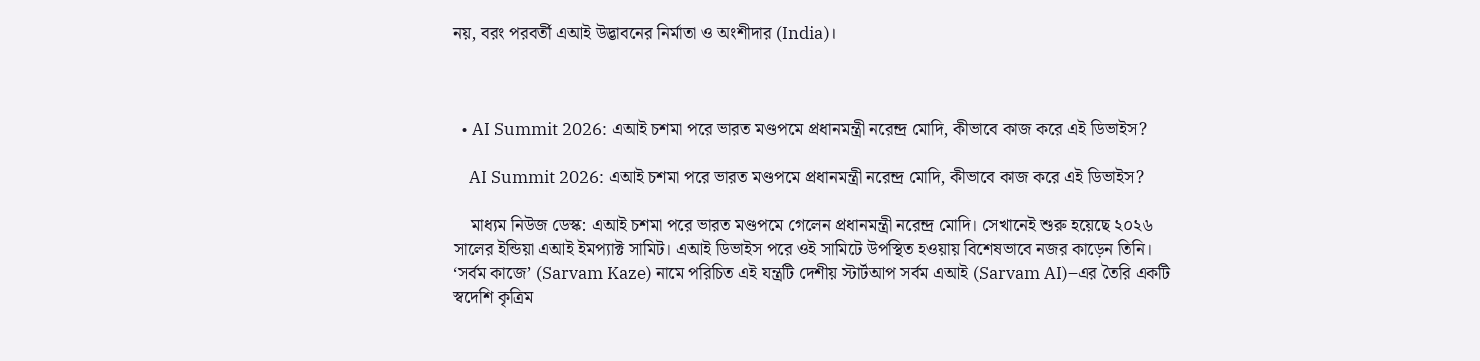নয়, বরং পরবর্তী এআই উদ্ভাবনের নির্মাতা ও অংশীদার (India)।



  • AI Summit 2026: এআই চশমা পরে ভারত মণ্ডপমে প্রধানমন্ত্রী নরেন্দ্র মোদি, কীভাবে কাজ করে এই ডিভাইস?

    AI Summit 2026: এআই চশমা পরে ভারত মণ্ডপমে প্রধানমন্ত্রী নরেন্দ্র মোদি, কীভাবে কাজ করে এই ডিভাইস?

    মাধ্যম নিউজ ডেস্ক: এআই চশমা পরে ভারত মণ্ডপমে গেলেন প্রধানমন্ত্রী নরেন্দ্র মোদি। সেখানেই শুরু হয়েছে ২০২৬ সালের ইন্ডিয়া এআই ইমপ্যাক্ট সামিট। এআই ডিভাইস পরে ওই সামিটে উপস্থিত হওয়ায় বিশেষভাবে নজর কাড়েন তিনি। ‘সর্বম কাজে’ (Sarvam Kaze) নামে পরিচিত এই যন্ত্রটি দেশীয় স্টার্টআপ সর্বম এআই (Sarvam AI)–এর তৈরি একটি স্বদেশি কৃত্রিম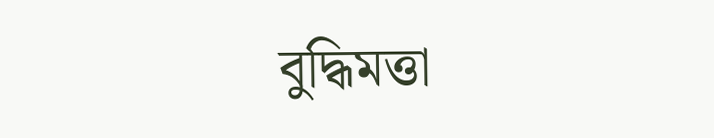বুদ্ধিমত্তা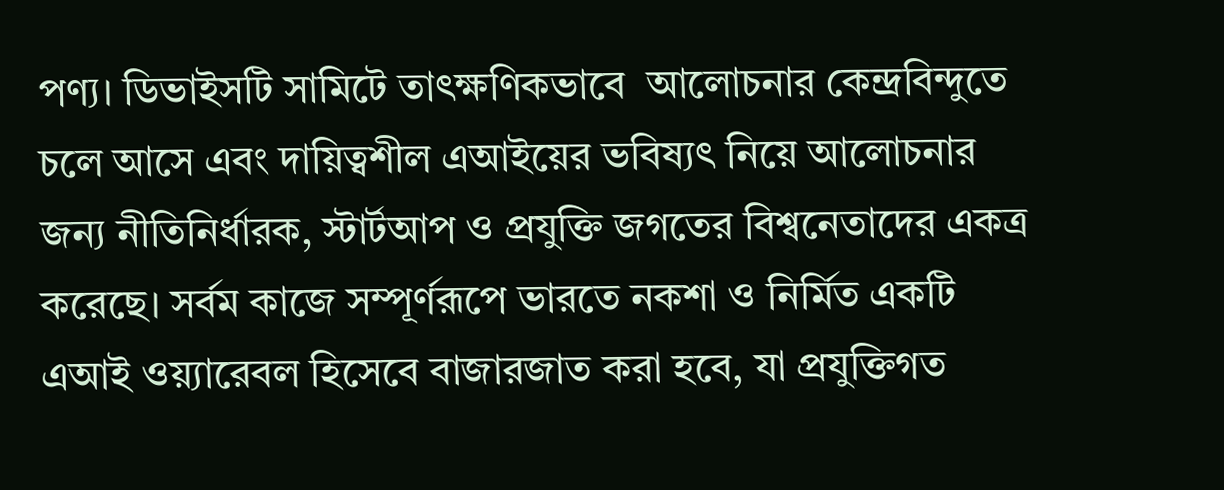পণ্য। ডিভাইসটি সামিটে তাৎক্ষণিকভাবে  আলোচনার কেন্দ্রবিন্দুতে চলে আসে এবং দায়িত্বশীল এআইয়ের ভবিষ্যৎ নিয়ে আলোচনার জন্য নীতিনির্ধারক, স্টার্টআপ ও প্রযুক্তি জগতের বিশ্বনেতাদের একত্র করেছে। সর্বম কাজে সম্পূর্ণরূপে ভারতে নকশা ও নির্মিত একটি এআই ওয়্যারেবল হিসেবে বাজারজাত করা হবে, যা প্রযুক্তিগত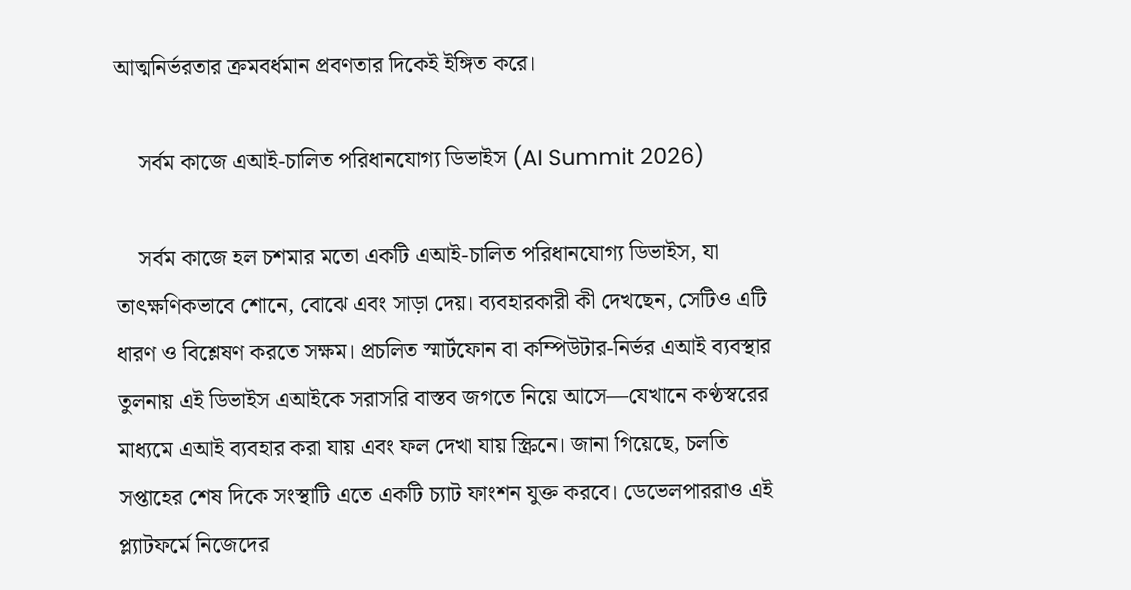আত্মনির্ভরতার ক্রমবর্ধমান প্রবণতার দিকেই ইঙ্গিত করে।

    সর্বম কাজে এআই-চালিত পরিধানযোগ্য ডিভাইস (AI Summit 2026)

    সর্বম কাজে হল চশমার মতো একটি এআই-চালিত পরিধানযোগ্য ডিভাইস, যা তাৎক্ষণিকভাবে শোনে, বোঝে এবং সাড়া দেয়। ব্যবহারকারী কী দেখছেন, সেটিও এটি ধারণ ও বিশ্লেষণ করতে সক্ষম। প্রচলিত স্মার্টফোন বা কম্পিউটার-নির্ভর এআই ব্যবস্থার তুলনায় এই ডিভাইস এআইকে সরাসরি বাস্তব জগতে নিয়ে আসে—যেখানে কণ্ঠস্বরের মাধ্যমে এআই ব্যবহার করা যায় এবং ফল দেখা যায় স্ক্রিনে। জানা গিয়েছে, চলতি সপ্তাহের শেষ দিকে সংস্থাটি এতে একটি চ্যাট ফাংশন যুক্ত করবে। ডেভেলপাররাও এই প্ল্যাটফর্মে নিজেদের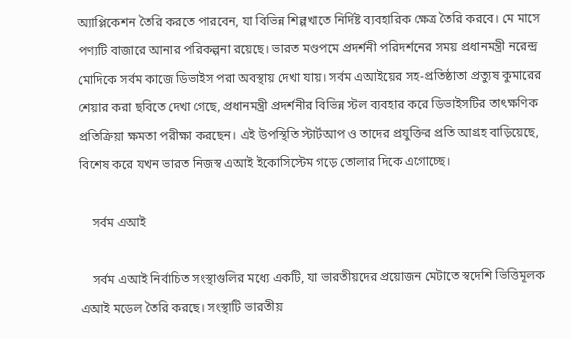অ্যাপ্লিকেশন তৈরি করতে পারবেন, যা বিভিন্ন শিল্পখাতে নির্দিষ্ট ব্যবহারিক ক্ষেত্র তৈরি করবে। মে মাসে পণ্যটি বাজারে আনার পরিকল্পনা রয়েছে। ভারত মণ্ডপমে প্রদর্শনী পরিদর্শনের সময় প্রধানমন্ত্রী নরেন্দ্র মোদিকে সর্বম কাজে ডিভাইস পরা অবস্থায় দেখা যায়। সর্বম এআইয়ের সহ-প্রতিষ্ঠাতা প্রত্যুষ কুমারের শেয়ার করা ছবিতে দেখা গেছে, প্রধানমন্ত্রী প্রদর্শনীর বিভিন্ন স্টল ব্যবহার করে ডিভাইসটির তাৎক্ষণিক প্রতিক্রিয়া ক্ষমতা পরীক্ষা করছেন। এই উপস্থিতি স্টার্টআপ ও তাদের প্রযুক্তির প্রতি আগ্রহ বাড়িয়েছে, বিশেষ করে যখন ভারত নিজস্ব এআই ইকোসিস্টেম গড়ে তোলার দিকে এগোচ্ছে।

    সর্বম এআই

    সর্বম এআই নির্বাচিত সংস্থাগুলির মধ্যে একটি, যা ভারতীয়দের প্রয়োজন মেটাতে স্বদেশি ভিত্তিমূলক এআই মডেল তৈরি করছে। সংস্থাটি ভারতীয়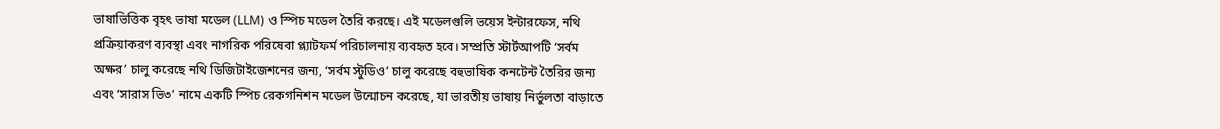ভাষাভিত্তিক বৃহৎ ভাষা মডেল (LLM) ও স্পিচ মডেল তৈরি করছে। এই মডেলগুলি ভয়েস ইন্টারফেস, নথি প্রক্রিয়াকরণ ব্যবস্থা এবং নাগরিক পরিষেবা প্ল্যাটফর্ম পরিচালনায় ব্যবহৃত হবে। সম্প্রতি স্টার্টআপটি ‘সর্বম অক্ষর’ চালু করেছে নথি ডিজিটাইজেশনের জন্য, ‘সর্বম স্টুডিও’ চালু করেছে বহুভাষিক কনটেন্ট তৈরির জন্য এবং ‘সারাস ভি৩’ নামে একটি স্পিচ রেকগনিশন মডেল উন্মোচন করেছে, যা ভারতীয় ভাষায় নির্ভুলতা বাড়াতে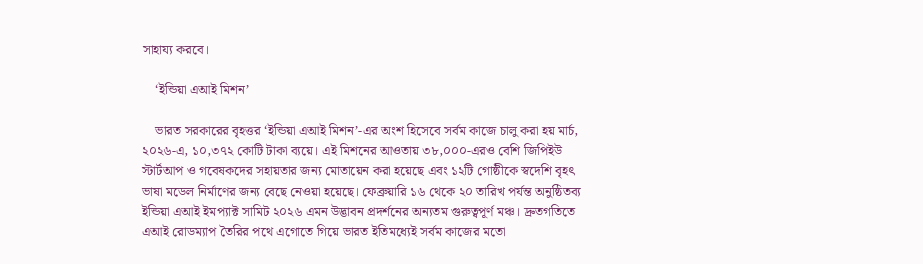সাহায্য করবে।

    ‘ইন্ডিয়া এআই মিশন’

    ভারত সরকারের বৃহত্তর ‘ইন্ডিয়া এআই মিশন’-এর অংশ হিসেবে সর্বম কাজে চালু করা হয় মার্চ, ২০২৬-এ, ১০,৩৭২ কোটি টাকা ব্যয়ে। এই মিশনের আওতায় ৩৮,০০০-এরও বেশি জিপিইউ স্টার্টআপ ও গবেষকদের সহায়তার জন্য মোতায়েন করা হয়েছে এবং ১২টি গোষ্ঠীকে স্বদেশি বৃহৎ ভাষা মডেল নির্মাণের জন্য বেছে নেওয়া হয়েছে। ফেব্রুয়ারি ১৬ থেকে ২০ তারিখ পর্যন্ত অনুষ্ঠিতব্য ইন্ডিয়া এআই ইমপ্যাক্ট সামিট ২০২৬ এমন উদ্ভাবন প্রদর্শনের অন্যতম গুরুত্বপূর্ণ মঞ্চ। দ্রুতগতিতে এআই রোডম্যাপ তৈরির পথে এগোতে গিয়ে ভারত ইতিমধ্যেই সর্বম কাজের মতো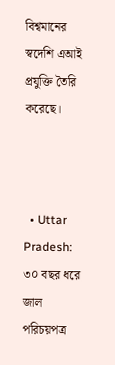বিশ্বমানের স্বদেশি এআই প্রযুক্তি তৈরি করেছে।



  • Uttar Pradesh: ৩০ বছর ধরে জাল পরিচয়পত্র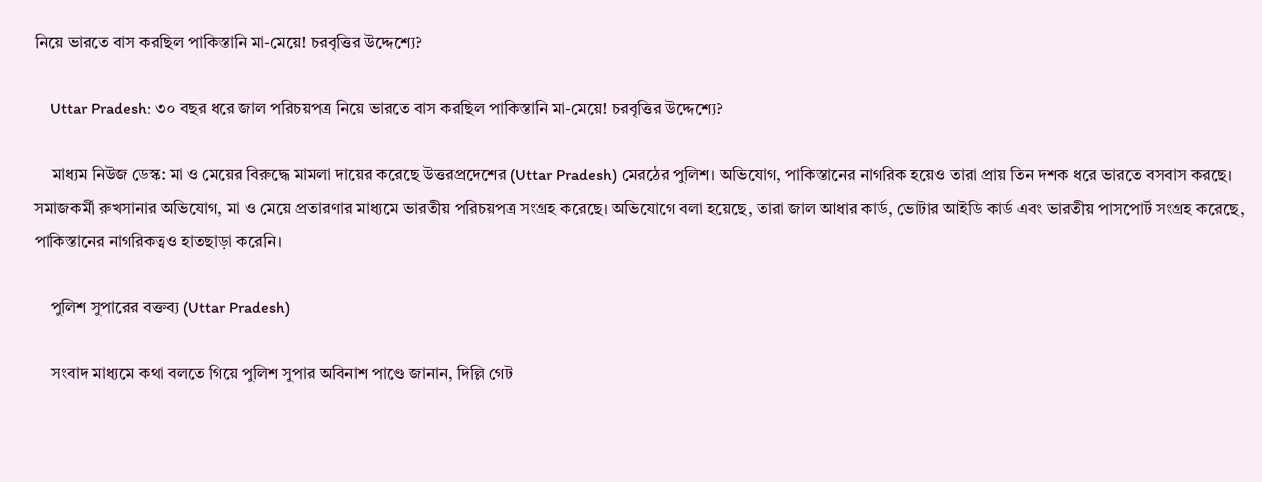নিয়ে ভারতে বাস করছিল পাকিস্তানি মা-মেয়ে! চরবৃত্তির উদ্দেশ্যে?

    Uttar Pradesh: ৩০ বছর ধরে জাল পরিচয়পত্র নিয়ে ভারতে বাস করছিল পাকিস্তানি মা-মেয়ে! চরবৃত্তির উদ্দেশ্যে?

    মাধ্যম নিউজ ডেস্ক: মা ও মেয়ের বিরুদ্ধে মামলা দায়ের করেছে উত্তরপ্রদেশের (Uttar Pradesh) মেরঠের পুলিশ। অভিযোগ, পাকিস্তানের নাগরিক হয়েও তারা প্রায় তিন দশক ধরে ভারতে বসবাস করছে। সমাজকর্মী রুখসানার অভিযোগ, মা ও মেয়ে প্রতারণার মাধ্যমে ভারতীয় পরিচয়পত্র সংগ্রহ করেছে। অভিযোগে বলা হয়েছে, তারা জাল আধার কার্ড, ভোটার আইডি কার্ড এবং ভারতীয় পাসপোর্ট সংগ্রহ করেছে, পাকিস্তানের নাগরিকত্বও হাতছাড়া করেনি।

    পুলিশ সুপারের বক্তব্য (Uttar Pradesh)

    সংবাদ মাধ্যমে কথা বলতে গিয়ে পুলিশ সুপার অবিনাশ পাণ্ডে জানান, দিল্লি গেট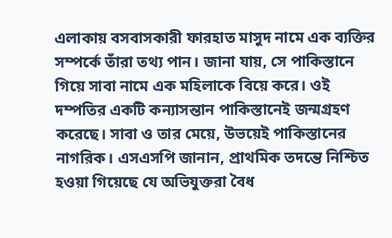এলাকায় বসবাসকারী ফারহাত মাসুদ নামে এক ব্যক্তির সম্পর্কে তাঁরা তথ্য পান। জানা যায়, সে পাকিস্তানে গিয়ে সাবা নামে এক মহিলাকে বিয়ে করে। ওই দম্পতির একটি কন্যাসন্তান পাকিস্তানেই জন্মগ্রহণ করেছে। সাবা ও তার মেয়ে, উভয়েই পাকিস্তানের নাগরিক। এসএসপি জানান, প্রাথমিক তদন্তে নিশ্চিত হওয়া গিয়েছে যে অভিযুক্তরা বৈধ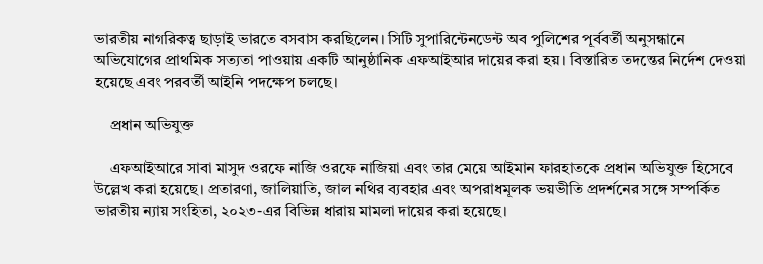ভারতীয় নাগরিকত্ব ছাড়াই ভারতে বসবাস করছিলেন। সিটি সুপারিন্টেনডেন্ট অব পুলিশের পূর্ববর্তী অনুসন্ধানে অভিযোগের প্রাথমিক সত্যতা পাওয়ায় একটি আনুষ্ঠানিক এফআইআর দায়ের করা হয়। বিস্তারিত তদন্তের নির্দেশ দেওয়া হয়েছে এবং পরবর্তী আইনি পদক্ষেপ চলছে।

    প্রধান অভিযুক্ত

    এফআইআরে সাবা মাসুদ ওরফে নাজি ওরফে নাজিয়া এবং তার মেয়ে আইমান ফারহাতকে প্রধান অভিযুক্ত হিসেবে উল্লেখ করা হয়েছে। প্রতারণা, জালিয়াতি, জাল নথির ব্যবহার এবং অপরাধমূলক ভয়ভীতি প্রদর্শনের সঙ্গে সম্পর্কিত ভারতীয় ন্যায় সংহিতা, ২০২৩-এর বিভিন্ন ধারায় মামলা দায়ের করা হয়েছে।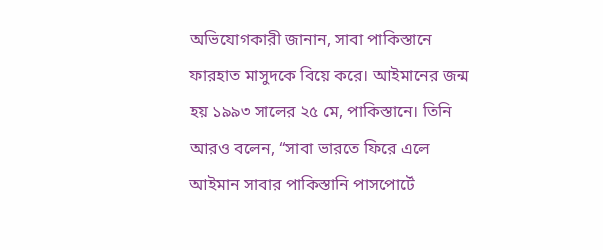অভিযোগকারী জানান, সাবা পাকিস্তানে ফারহাত মাসুদকে বিয়ে করে। আইমানের জন্ম হয় ১৯৯৩ সালের ২৫ মে, পাকিস্তানে। তিনি আরও বলেন, “সাবা ভারতে ফিরে এলে আইমান সাবার পাকিস্তানি পাসপোর্টে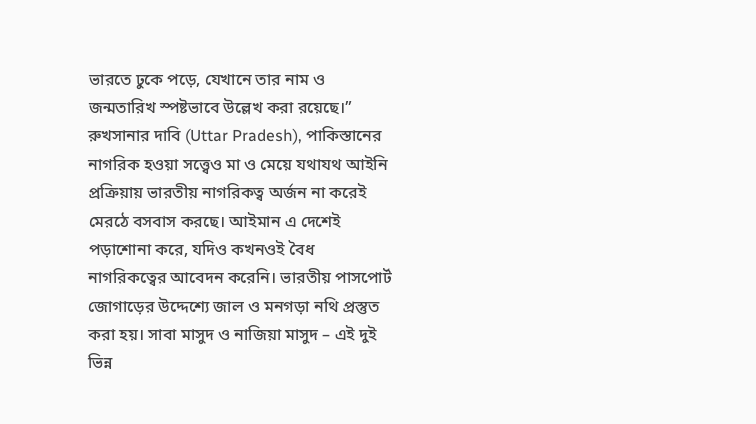ভারতে ঢুকে পড়ে, যেখানে তার নাম ও জন্মতারিখ স্পষ্টভাবে উল্লেখ করা রয়েছে।” রুখসানার দাবি (Uttar Pradesh), পাকিস্তানের নাগরিক হওয়া সত্ত্বেও মা ও মেয়ে যথাযথ আইনি প্রক্রিয়ায় ভারতীয় নাগরিকত্ব অর্জন না করেই মেরঠে বসবাস করছে। আইমান এ দেশেই পড়াশোনা করে, যদিও কখনওই বৈধ নাগরিকত্বের আবেদন করেনি। ভারতীয় পাসপোর্ট জোগাড়ের উদ্দেশ্যে জাল ও মনগড়া নথি প্রস্তুত করা হয়। সাবা মাসুদ ও নাজিয়া মাসুদ – এই দুই ভিন্ন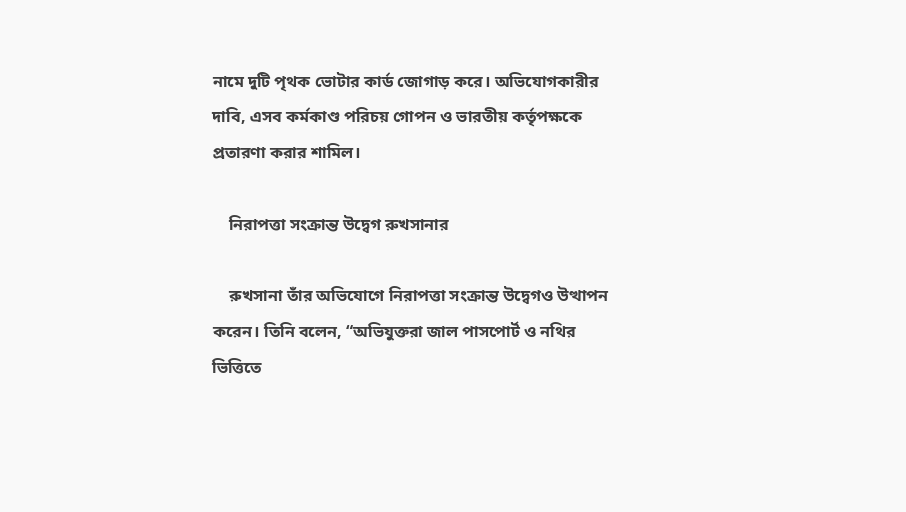নামে দুটি পৃথক ভোটার কার্ড জোগাড় করে। অভিযোগকারীর দাবি, এসব কর্মকাণ্ড পরিচয় গোপন ও ভারতীয় কর্তৃপক্ষকে প্রতারণা করার শামিল।

    নিরাপত্তা সংক্রান্ত উদ্বেগ রুখসানার

    রুখসানা তাঁর অভিযোগে নিরাপত্তা সংক্রান্ত উদ্বেগও উত্থাপন করেন। তিনি বলেন, “অভিযুক্তরা জাল পাসপোর্ট ও নথির ভিত্তিতে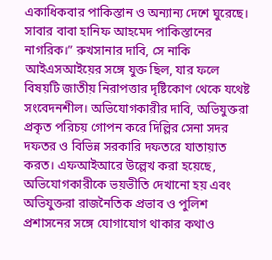একাধিকবার পাকিস্তান ও অন্যান্য দেশে ঘুরেছে। সাবার বাবা হানিফ আহমেদ পাকিস্তানের নাগরিক।” রুখসানার দাবি, সে নাকি আইএসআইয়ের সঙ্গে যুক্ত ছিল, যার ফলে বিষয়টি জাতীয় নিরাপত্তার দৃষ্টিকোণ থেকে যথেষ্ট সংবেদনশীল। অভিযোগকারীর দাবি, অভিযুক্তরা প্রকৃত পরিচয় গোপন করে দিল্লির সেনা সদর দফতর ও বিভিন্ন সরকারি দফতরে যাতায়াত করত। এফআইআরে উল্লেখ করা হয়েছে, অভিযোগকারীকে ভয়ভীতি দেখানো হয় এবং অভিযুক্তরা রাজনৈতিক প্রভাব ও পুলিশ প্রশাসনের সঙ্গে যোগাযোগ থাকার কথাও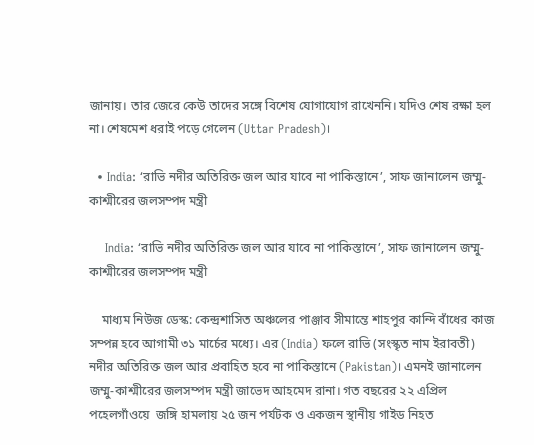জানায়। তার জেরে কেউ তাদের সঙ্গে বিশেষ যোগাযোগ রাখেননি। যদিও শেষ রক্ষা হল না। শেষমেশ ধরাই পড়ে গেলেন (Uttar Pradesh)।

  • India: ‘রাভি নদীর অতিরিক্ত জল আর যাবে না পাকিস্তানে’, সাফ জানালেন জম্মু-কাশ্মীরের জলসম্পদ মন্ত্রী

    India: ‘রাভি নদীর অতিরিক্ত জল আর যাবে না পাকিস্তানে’, সাফ জানালেন জম্মু-কাশ্মীরের জলসম্পদ মন্ত্রী

    মাধ্যম নিউজ ডেস্ক: কেন্দ্রশাসিত অঞ্চলের পাঞ্জাব সীমান্তে শাহপুর কান্দি বাঁধের কাজ সম্পন্ন হবে আগামী ৩১ মার্চের মধ্যে। এর (India) ফলে রাভি (সংস্কৃত নাম ইরাবতী) নদীর অতিরিক্ত জল আর প্রবাহিত হবে না পাকিস্তানে (Pakistan)। এমনই জানালেন জম্মু-কাশ্মীরের জলসম্পদ মন্ত্রী জাভেদ আহমেদ রানা। গত বছরের ২২ এপ্রিল পহেলগাঁওয়ে  জঙ্গি হামলায় ২৫ জন পর্যটক ও একজন স্থানীয় গাইড নিহত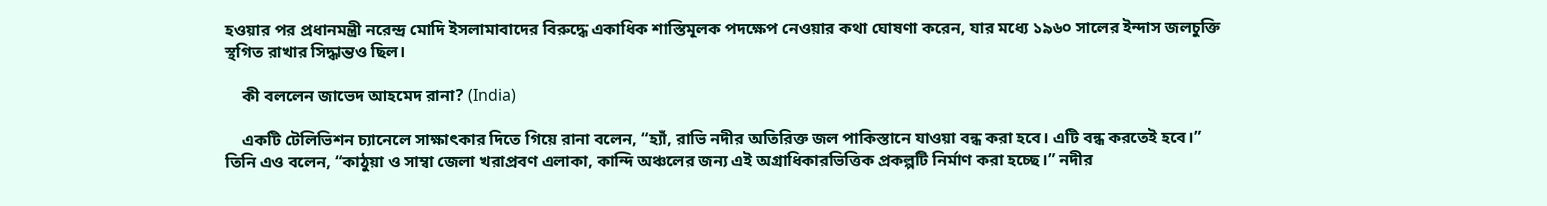হওয়ার পর প্রধানমন্ত্রী নরেন্দ্র মোদি ইসলামাবাদের বিরুদ্ধে একাধিক শাস্তিমূলক পদক্ষেপ নেওয়ার কথা ঘোষণা করেন, যার মধ্যে ১৯৬০ সালের ইন্দাস জলচুক্তি স্থগিত রাখার সিদ্ধান্তও ছিল।

    কী বললেন জাভেদ আহমেদ রানা? (India)

    একটি টেলিভিশন চ্যানেলে সাক্ষাৎকার দিতে গিয়ে রানা বলেন, “হ্যাঁ, রাভি নদীর অতিরিক্ত জল পাকিস্তানে যাওয়া বন্ধ করা হবে। এটি বন্ধ করতেই হবে।” তিনি এও বলেন, “কাঠুয়া ও সাম্বা জেলা খরাপ্রবণ এলাকা, কান্দি অঞ্চলের জন্য এই অগ্রাধিকারভিত্তিক প্রকল্পটি নির্মাণ করা হচ্ছে।” নদীর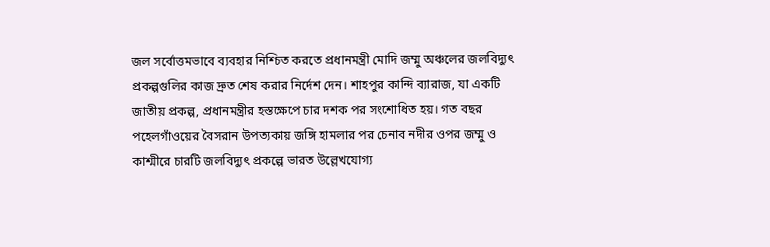জল সর্বোত্তমভাবে ব্যবহার নিশ্চিত করতে প্রধানমন্ত্রী মোদি জম্মু অঞ্চলের জলবিদ্যুৎ প্রকল্পগুলির কাজ দ্রুত শেষ করার নির্দেশ দেন। শাহপুর কান্দি ব্যারাজ, যা একটি জাতীয় প্রকল্প, প্রধানমন্ত্রীর হস্তক্ষেপে চার দশক পর সংশোধিত হয়। গত বছর পহেলগাঁওয়ের বৈসরান উপত্যকায় জঙ্গি হামলার পর চেনাব নদীর ওপর জম্মু ও কাশ্মীরে চারটি জলবিদ্যুৎ প্রকল্পে ভারত উল্লেখযোগ্য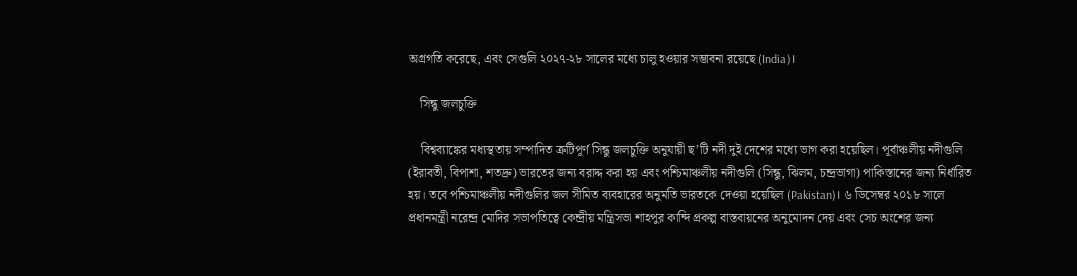অগ্রগতি করেছে, এবং সেগুলি ২০২৭-২৮ সালের মধ্যে চালু হওয়ার সম্ভাবনা রয়েছে (India)।

    সিন্ধু জলচুক্তি

    বিশ্বব্যাঙ্কের মধ্যস্থতায় সম্পাদিত ত্রুটিপূর্ণ সিন্ধু জলচুক্তি অনুযায়ী ছ’টি নদী দুই দেশের মধ্যে ভাগ করা হয়েছিল। পূর্বাঞ্চলীয় নদীগুলি (ইরাবতী, বিপাশা, শতদ্রু) ভারতের জন্য বরাদ্দ করা হয় এবং পশ্চিমাঞ্চলীয় নদীগুলি (সিন্ধু, ঝিলম, চন্দ্রভাগা) পাকিস্তানের জন্য নির্ধারিত হয়। তবে পশ্চিমাঞ্চলীয় নদীগুলির জল সীমিত ব্যবহারের অনুমতি ভারতকে দেওয়া হয়েছিল (Pakistan)। ৬ ডিসেম্বর ২০১৮ সালে প্রধানমন্ত্রী নরেন্দ্র মোদির সভাপতিত্বে কেন্দ্রীয় মন্ত্রিসভা শাহপুর কান্দি প্রকল্প বাস্তবায়নের অনুমোদন দেয় এবং সেচ অংশের জন্য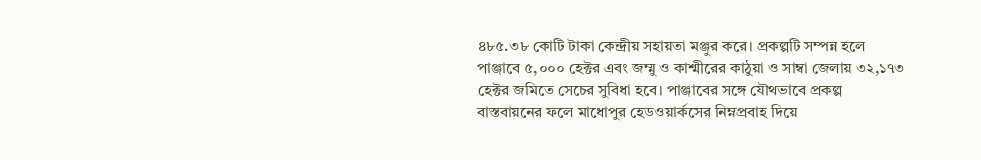৪৮৫.৩৮ কোটি টাকা কেন্দ্রীয় সহায়তা মঞ্জুর করে। প্রকল্পটি সম্পন্ন হলে পাঞ্জাবে ৫,০০০ হেক্টর এবং জম্মু ও কাশ্মীরের কাঠুয়া ও সাম্বা জেলায় ৩২,১৭৩ হেক্টর জমিতে সেচের সুবিধা হবে। পাঞ্জাবের সঙ্গে যৌথভাবে প্রকল্প বাস্তবায়নের ফলে মাধোপুর হেডওয়ার্কসের নিম্নপ্রবাহ দিয়ে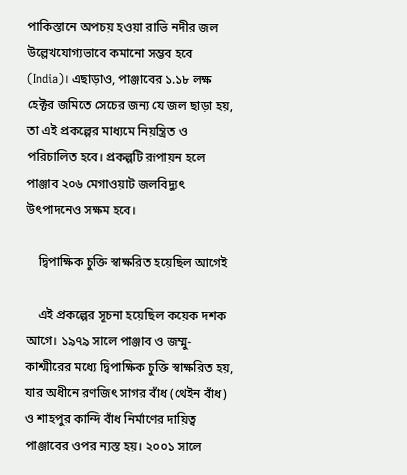পাকিস্তানে অপচয় হওয়া রাভি নদীর জল উল্লেখযোগ্যভাবে কমানো সম্ভব হবে (India)। এছাড়াও, পাঞ্জাবের ১.১৮ লক্ষ হেক্টর জমিতে সেচের জন্য যে জল ছাড়া হয়, তা এই প্রকল্পের মাধ্যমে নিয়ন্ত্রিত ও পরিচালিত হবে। প্রকল্পটি রূপায়ন হলে পাঞ্জাব ২০৬ মেগাওয়াট জলবিদ্যুৎ উৎপাদনেও সক্ষম হবে।

    দ্বিপাক্ষিক চুক্তি স্বাক্ষরিত হয়েছিল আগেই

    এই প্রকল্পের সূচনা হয়েছিল কয়েক দশক আগে। ১৯৭৯ সালে পাঞ্জাব ও জম্মু-কাশ্মীরের মধ্যে দ্বিপাক্ষিক চুক্তি স্বাক্ষরিত হয়, যার অধীনে রণজিৎ সাগর বাঁধ (থেইন বাঁধ) ও শাহপুর কান্দি বাঁধ নির্মাণের দায়িত্ব পাঞ্জাবের ওপর ন্যস্ত হয়। ২০০১ সালে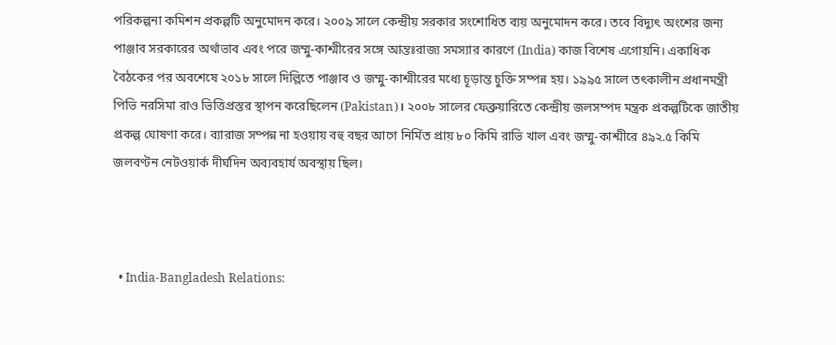পরিকল্পনা কমিশন প্রকল্পটি অনুমোদন করে। ২০০৯ সালে কেন্দ্রীয় সরকার সংশোধিত ব্যয় অনুমোদন করে। তবে বিদ্যুৎ অংশের জন্য পাঞ্জাব সরকারের অর্থাভাব এবং পরে জম্মু-কাশ্মীরের সঙ্গে আন্তঃরাজ্য সমস্যার কারণে (India) কাজ বিশেষ এগোয়নি। একাধিক বৈঠকের পর অবশেষে ২০১৮ সালে দিল্লিতে পাঞ্জাব ও জম্মু-কাশ্মীরের মধ্যে চূড়ান্ত চুক্তি সম্পন্ন হয়। ১৯৯৫ সালে তৎকালীন প্রধানমন্ত্রী পিভি নরসিমা রাও ভিত্তিপ্রস্তর স্থাপন করেছিলেন (Pakistan)। ২০০৮ সালের ফেব্রুয়ারিতে কেন্দ্রীয় জলসম্পদ মন্ত্রক প্রকল্পটিকে জাতীয় প্রকল্প ঘোষণা করে। ব্যারাজ সম্পন্ন না হওয়ায় বহু বছর আগে নির্মিত প্রায় ৮০ কিমি রাভি খাল এবং জম্মু-কাশ্মীরে ৪৯২.৫ কিমি জলবণ্টন নেটওয়ার্ক দীর্ঘদিন অব্যবহার্য অবস্থায় ছিল।



  • India-Bangladesh Relations: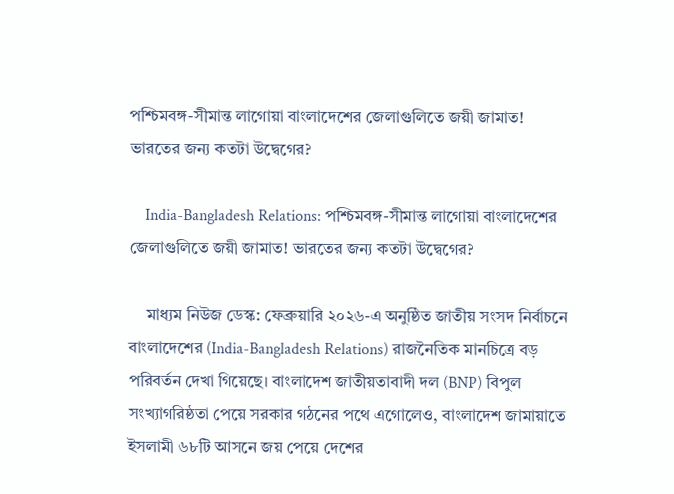পশ্চিমবঙ্গ-সীমান্ত লাগোয়া বাংলাদেশের জেলাগুলিতে জয়ী জামাত! ভারতের জন্য কতটা উদ্বেগের?

    India-Bangladesh Relations: পশ্চিমবঙ্গ-সীমান্ত লাগোয়া বাংলাদেশের জেলাগুলিতে জয়ী জামাত! ভারতের জন্য কতটা উদ্বেগের?

    মাধ্যম নিউজ ডেস্ক: ফেব্রুয়ারি ২০২৬-এ অনুষ্ঠিত জাতীয় সংসদ নির্বাচনে বাংলাদেশের (India-Bangladesh Relations) রাজনৈতিক মানচিত্রে বড় পরিবর্তন দেখা গিয়েছে। বাংলাদেশ জাতীয়তাবাদী দল (BNP) বিপুল সংখ্যাগরিষ্ঠতা পেয়ে সরকার গঠনের পথে এগোলেও, বাংলাদেশ জামায়াতে ইসলামী ৬৮টি আসনে জয় পেয়ে দেশের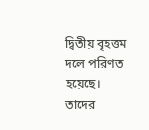দ্বিতীয় বৃহত্তম দলে পরিণত হয়েছে। তাদের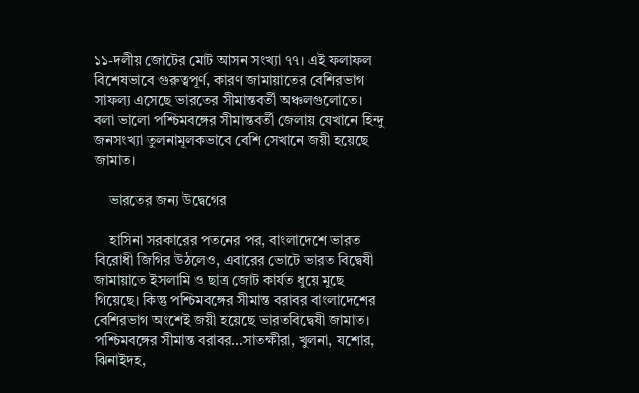১১-দলীয় জোটের মোট আসন সংখ্যা ৭৭। এই ফলাফল বিশেষভাবে গুরুত্বপূর্ণ, কারণ জামায়াতের বেশিরভাগ সাফল্য এসেছে ভারতের সীমান্তবর্তী অঞ্চলগুলোতে। বলা ভালো পশ্চিমবঙ্গের সীমান্তবর্তী জেলায় যেখানে হিন্দু জনসংখ্যা তুলনামূলকভাবে বেশি সেখানে জয়ী হয়েছে জামাত।

    ভারতের জন্য উদ্বেগের

    হাসিনা সরকারের পতনের পর, বাংলাদেশে ভারত বিরোধী জিগির উঠলেও, এবারের ভোটে ভারত বিদ্বেষী জামায়াতে ইসলামি ও ছাত্র জোট কার্যত ধুয়ে মুছে গিয়েছে। কিন্তু পশ্চিমবঙ্গের সীমান্ত বরাবর বাংলাদেশের বেশিরভাগ অংশেই জয়ী হয়েছে ভারতবিদ্বেষী জামাত। পশ্চিমবঙ্গের সীমান্ত বরাবর…সাতক্ষীরা, খুলনা, যশোর, ঝিনাইদহ,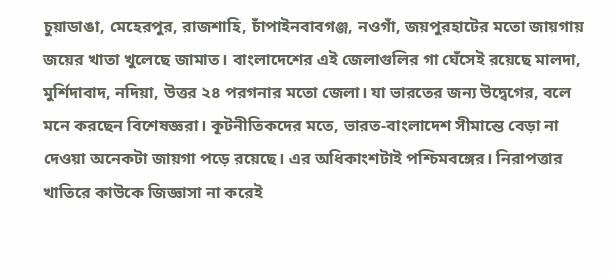চুয়াডাঙা, মেহেরপুর, রাজশাহি, চাঁপাইনবাবগঞ্জ, নওগাঁ, জয়পুরহাটের মতো জায়গায় জয়ের খাতা খুলেছে জামাত। বাংলাদেশের এই জেলাগুলির গা ঘেঁসেই রয়েছে মালদা, মুর্শিদাবাদ, নদিয়া, উত্তর ২৪ পরগনার মতো জেলা। যা ভারতের জন্য উদ্বেগের, বলে মনে করছেন বিশেষজ্ঞরা। কূটনীতিকদের মতে, ভারত-বাংলাদেশ সীমান্তে বেড়া না দেওয়া অনেকটা জায়গা পড়ে রয়েছে। এর অধিকাংশটাই পশ্চিমবঙ্গের। নিরাপত্তার খাতিরে কাউকে জিজ্ঞাসা না করেই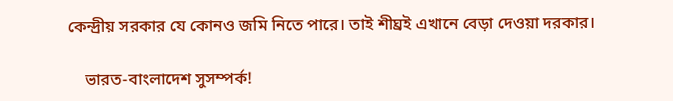কেন্দ্রীয় সরকার যে কোনও জমি নিতে পারে। তাই শীঘ্রই এখানে বেড়া দেওয়া দরকার।

    ভারত-বাংলাদেশ সুসম্পর্ক!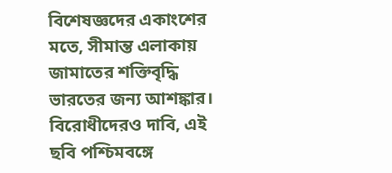বিশেষজ্ঞদের একাংশের মতে, সীমান্ত এলাকায় জামাতের শক্তিবৃদ্ধি ভারতের জন্য আশঙ্কার। বিরোধীদেরও দাবি, এই ছবি পশ্চিমবঙ্গে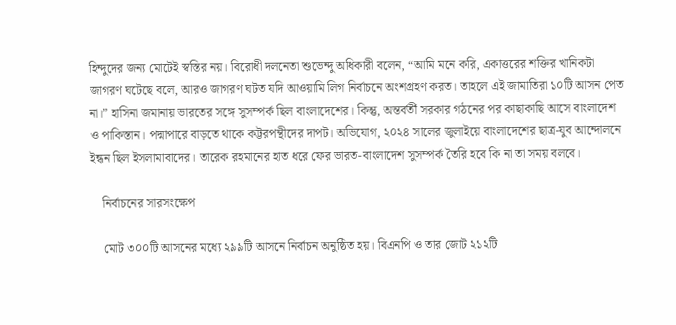হিন্দুদের জন্য মোটেই স্বস্তির নয়। বিরোধী দলনেতা শুভেন্দু অধিকারী বলেন, “আমি মনে করি, একাত্তরের শক্তির খানিকটা জাগরণ ঘটেছে বলে, আরও জাগরণ ঘটত যদি আওয়ামি লিগ নির্বাচনে অংশগ্রহণ করত। তাহলে এই জামাতিরা ১০টি আসন পেত না।” হাসিনা জমানায় ভারতের সঙ্গে সুসম্পর্ক ছিল বাংলাদেশের। কিন্তু, অন্তর্বর্তী সরকার গঠনের পর কাছাকাছি আসে বাংলাদেশ ও পাকিস্তান। পদ্মাপারে বাড়তে থাকে কট্টরপন্থীদের দাপট। অভিযোগ, ২০২৪ সালের জুলাইয়ে বাংলাদেশের ছাত্র-যুব আন্দোলনে ইন্ধন ছিল ইসলামাবাদের। তারেক রহমানের হাত ধরে ফের ভারত-বাংলাদেশ সুসম্পর্ক তৈরি হবে কি না তা সময় বলবে।

    নির্বাচনের সারসংক্ষেপ

    মোট ৩০০টি আসনের মধ্যে ২৯৯টি আসনে নির্বাচন অনুষ্ঠিত হয়। বিএনপি ও তার জোট ২১২টি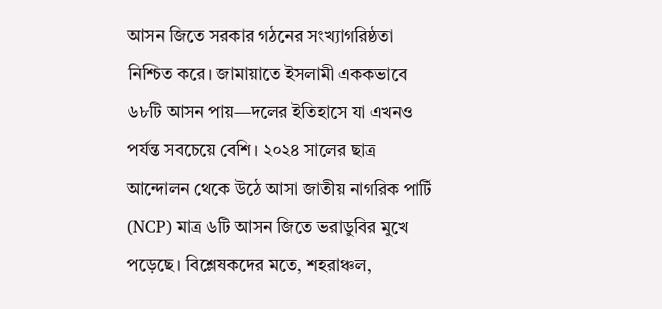আসন জিতে সরকার গঠনের সংখ্যাগরিষ্ঠতা নিশ্চিত করে। জামায়াতে ইসলামী এককভাবে ৬৮টি আসন পায়—দলের ইতিহাসে যা এখনও পর্যন্ত সবচেয়ে বেশি। ২০২৪ সালের ছাত্র আন্দোলন থেকে উঠে আসা জাতীয় নাগরিক পার্টি (NCP) মাত্র ৬টি আসন জিতে ভরাডুবির মুখে পড়েছে। বিশ্লেষকদের মতে, শহরাঞ্চল,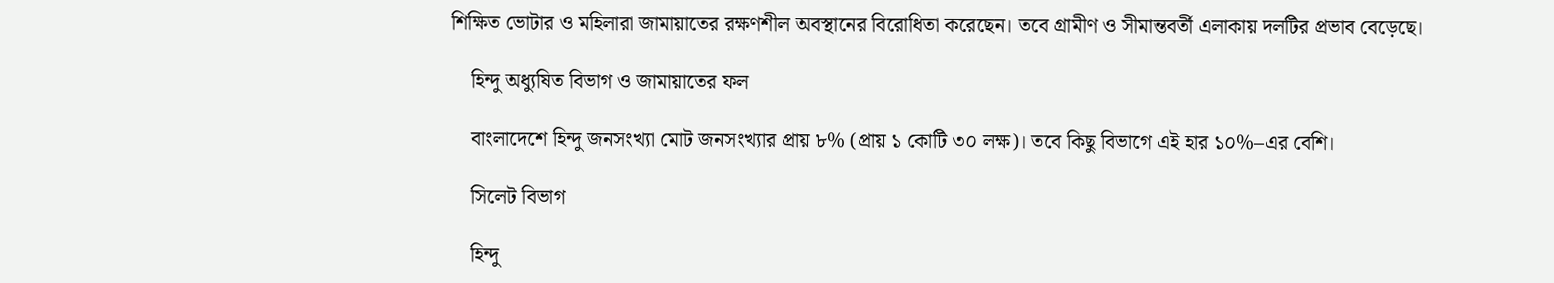শিক্ষিত ভোটার ও মহিলারা জামায়াতের রক্ষণশীল অবস্থানের বিরোধিতা করেছেন। তবে গ্রামীণ ও সীমান্তবর্তী এলাকায় দলটির প্রভাব বেড়েছে।

    হিন্দু অধ্যুষিত বিভাগ ও জামায়াতের ফল

    বাংলাদেশে হিন্দু জনসংখ্যা মোট জনসংখ্যার প্রায় ৮% (প্রায় ১ কোটি ৩০ লক্ষ)। তবে কিছু বিভাগে এই হার ১০%–এর বেশি।

    সিলেট বিভাগ

    হিন্দু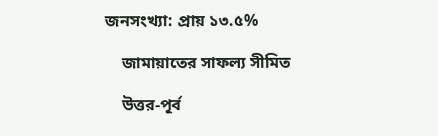জনসংখ্যা: প্রায় ১৩.৫%

    জামায়াতের সাফল্য সীমিত

    উত্তর-পূর্ব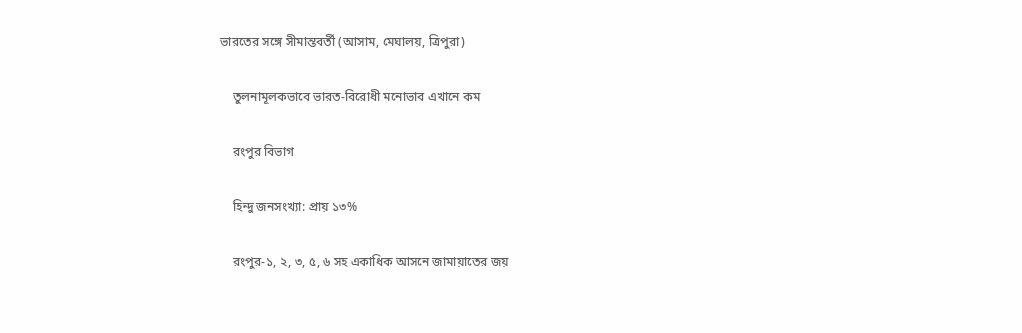ভারতের সঙ্গে সীমান্তবর্তী (আসাম, মেঘালয়, ত্রিপুরা)

    তুলনামূলকভাবে ভারত-বিরোধী মনোভাব এখানে কম

    রংপুর বিভাগ

    হিন্দু জনসংখ্যা: প্রায় ১৩%

    রংপুর-১, ২, ৩, ৫, ৬ সহ একাধিক আসনে জামায়াতের জয়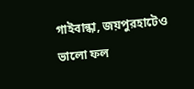গাইবান্ধা, জয়পুরহাটেও ভালো ফল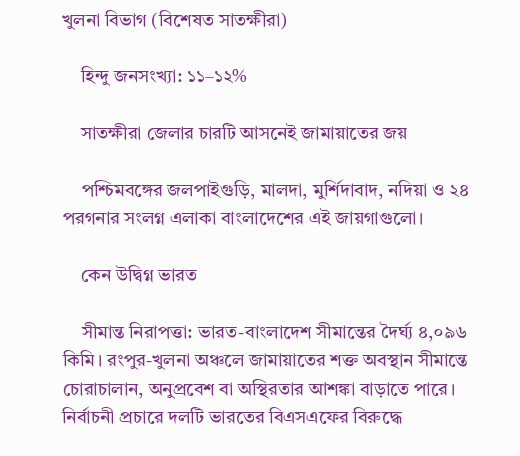খুলনা বিভাগ (বিশেষত সাতক্ষীরা)

    হিন্দু জনসংখ্যা: ১১–১২%

    সাতক্ষীরা জেলার চারটি আসনেই জামায়াতের জয়

    পশ্চিমবঙ্গের জলপাইগুড়ি, মালদা, মুর্শিদাবাদ, নদিয়া ও ২৪ পরগনার সংলগ্ন এলাকা বাংলাদেশের এই জায়গাগুলো।

    কেন উদ্বিগ্ন ভারত

    সীমান্ত নিরাপত্তা: ভারত-বাংলাদেশ সীমান্তের দৈর্ঘ্য ৪,০৯৬ কিমি। রংপুর-খুলনা অঞ্চলে জামায়াতের শক্ত অবস্থান সীমান্তে চোরাচালান, অনুপ্রবেশ বা অস্থিরতার আশঙ্কা বাড়াতে পারে। নির্বাচনী প্রচারে দলটি ভারতের বিএসএফের বিরুদ্ধে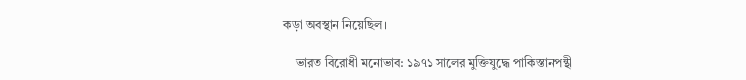কড়া অবস্থান নিয়েছিল।

    ভারত বিরোধী মনোভাব: ১৯৭১ সালের মুক্তিযুদ্ধে পাকিস্তানপন্থী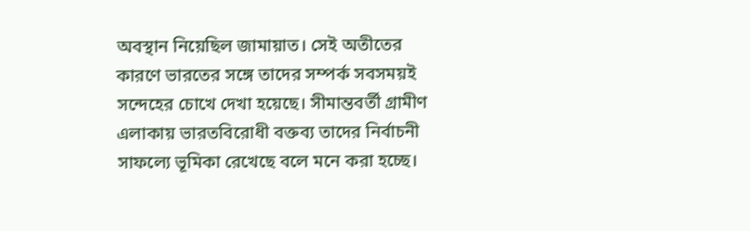অবস্থান নিয়েছিল জামায়াত। সেই অতীতের কারণে ভারতের সঙ্গে তাদের সম্পর্ক সবসময়ই সন্দেহের চোখে দেখা হয়েছে। সীমান্তবর্তী গ্রামীণ এলাকায় ভারতবিরোধী বক্তব্য তাদের নির্বাচনী সাফল্যে ভূমিকা রেখেছে বলে মনে করা হচ্ছে।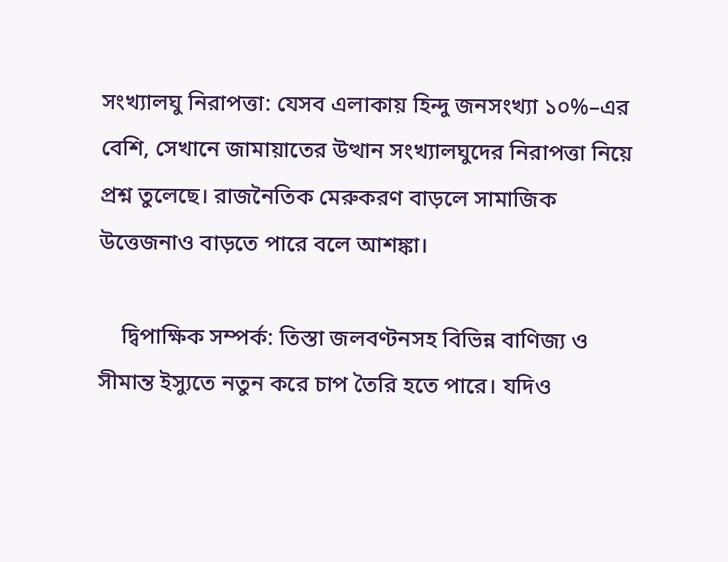সংখ্যালঘু নিরাপত্তা: যেসব এলাকায় হিন্দু জনসংখ্যা ১০%–এর বেশি, সেখানে জামায়াতের উত্থান সংখ্যালঘুদের নিরাপত্তা নিয়ে প্রশ্ন তুলেছে। রাজনৈতিক মেরুকরণ বাড়লে সামাজিক উত্তেজনাও বাড়তে পারে বলে আশঙ্কা।

    দ্বিপাক্ষিক সম্পর্ক: তিস্তা জলবণ্টনসহ বিভিন্ন বাণিজ্য ও সীমান্ত ইস্যুতে নতুন করে চাপ তৈরি হতে পারে। যদিও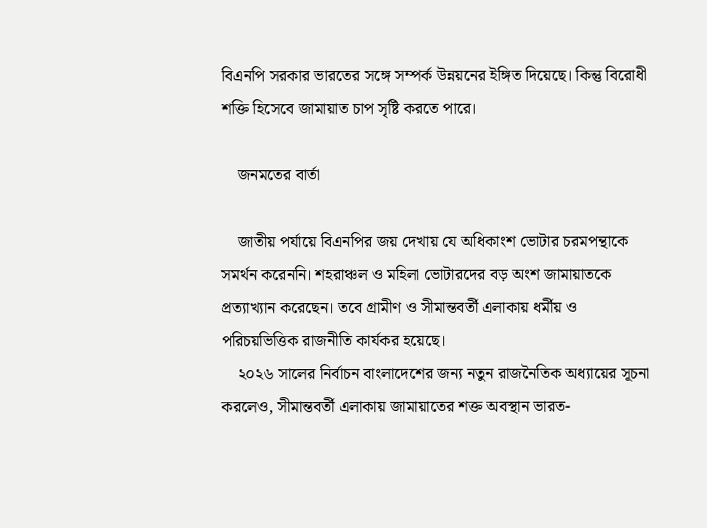বিএনপি সরকার ভারতের সঙ্গে সম্পর্ক উন্নয়নের ইঙ্গিত দিয়েছে। কিন্তু বিরোধী শক্তি হিসেবে জামায়াত চাপ সৃষ্টি করতে পারে।

    জনমতের বার্তা

    জাতীয় পর্যায়ে বিএনপির জয় দেখায় যে অধিকাংশ ভোটার চরমপন্থাকে সমর্থন করেননি। শহরাঞ্চল ও মহিলা ভোটারদের বড় অংশ জামায়াতকে প্রত্যাখ্যান করেছেন। তবে গ্রামীণ ও সীমান্তবর্তী এলাকায় ধর্মীয় ও পরিচয়ভিত্তিক রাজনীতি কার্যকর হয়েছে।
    ২০২৬ সালের নির্বাচন বাংলাদেশের জন্য নতুন রাজনৈতিক অধ্যায়ের সূচনা করলেও, সীমান্তবর্তী এলাকায় জামায়াতের শক্ত অবস্থান ভারত-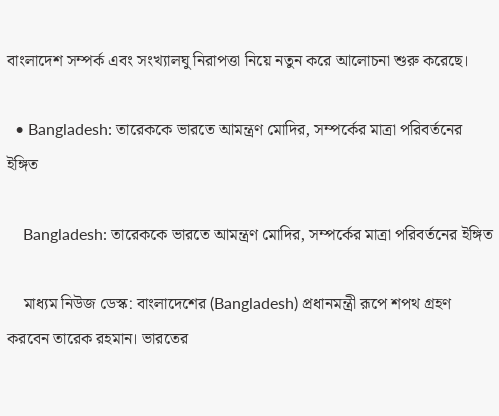বাংলাদেশ সম্পর্ক এবং সংখ্যালঘু নিরাপত্তা নিয়ে নতুন করে আলোচনা শুরু করেছে।

  • Bangladesh: তারেককে ভারতে আমন্ত্রণ মোদির, সম্পর্কের মাত্রা পরিবর্তনের ইঙ্গিত

    Bangladesh: তারেককে ভারতে আমন্ত্রণ মোদির, সম্পর্কের মাত্রা পরিবর্তনের ইঙ্গিত

    মাধ্যম নিউজ ডেস্ক: বাংলাদেশের (Bangladesh) প্রধানমন্ত্রী রূপে শপথ গ্রহণ করবেন তারেক রহমান। ভারতের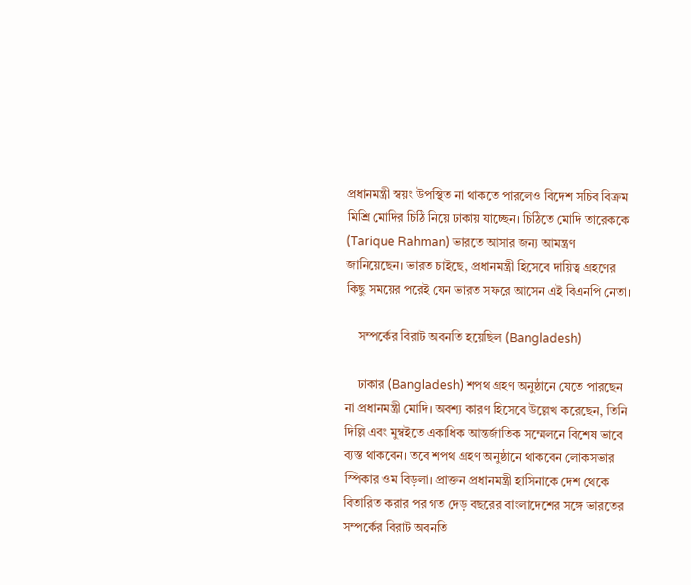প্রধানমন্ত্রী স্বয়ং উপস্থিত না থাকতে পারলেও বিদেশ সচিব বিক্রম মিশ্রি মোদির চিঠি নিয়ে ঢাকায় যাচ্ছেন। চিঠিতে মোদি তারেককে (Tarique Rahman) ভারতে আসার জন্য আমন্ত্রণ জানিয়েছেন। ভারত চাইছে, প্রধানমন্ত্রী হিসেবে দায়িত্ব গ্রহণের কিছু সময়ের পরেই যেন ভারত সফরে আসেন এই বিএনপি নেতা।

    সম্পর্কের বিরাট অবনতি হয়েছিল (Bangladesh)

    ঢাকার (Bangladesh) শপথ গ্রহণ অনুষ্ঠানে যেতে পারছেন না প্রধানমন্ত্রী মোদি। অবশ্য কারণ হিসেবে উল্লেখ করেছেন, তিনি দিল্লি এবং মুম্বইতে একাধিক আন্তর্জাতিক সম্মেলনে বিশেষ ভাবে ব্যস্ত থাকবেন। তবে শপথ গ্রহণ অনুষ্ঠানে থাকবেন লোকসভার স্পিকার ওম বিড়লা। প্রাক্তন প্রধানমন্ত্রী হাসিনাকে দেশ থেকে বিতারিত করার পর গত দেড় বছরের বাংলাদেশের সঙ্গে ভারতের সম্পর্কের বিরাট অবনতি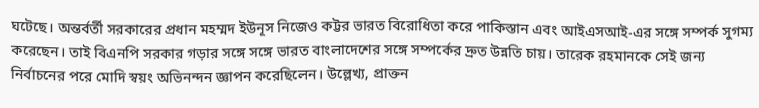ঘটেছে। অন্তর্বর্তী সরকারের প্রধান মহম্মদ ইউনূস নিজেও কট্টর ভারত বিরোধিতা করে পাকিস্তান এবং আইএসআই-এর সঙ্গে সম্পর্ক সুগম্য করেছেন। তাই বিএনপি সরকার গড়ার সঙ্গে সঙ্গে ভারত বাংলাদেশের সঙ্গে সম্পর্কের দ্রুত উন্নতি চায়। তারেক রহমানকে সেই জন্য নির্বাচনের পরে মোদি স্বয়ং অভিনন্দন জ্ঞাপন করেছিলেন। উল্লেখ্য, প্রাক্তন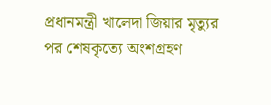প্রধানমন্ত্রী খালেদা জিয়ার মৃত্যুর পর শেষকৃত্যে অংশগ্রহণ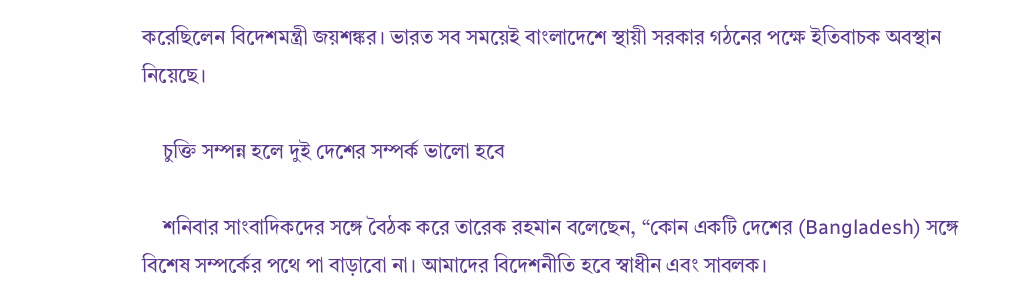করেছিলেন বিদেশমন্ত্রী জয়শঙ্কর। ভারত সব সময়েই বাংলাদেশে স্থায়ী সরকার গঠনের পক্ষে ইতিবাচক অবস্থান নিয়েছে।

    চুক্তি সম্পন্ন হলে দুই দেশের সম্পর্ক ভালো হবে

    শনিবার সাংবাদিকদের সঙ্গে বৈঠক করে তারেক রহমান বলেছেন, “কোন একটি দেশের (Bangladesh) সঙ্গে বিশেষ সম্পর্কের পথে পা বাড়াবো না। আমাদের বিদেশনীতি হবে স্বাধীন এবং সাবলক।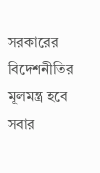সরকারের বিদেশনীতির মূলমন্ত্র হবে সবার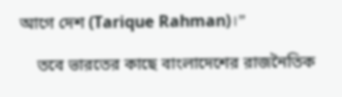আগে দেশ (Tarique Rahman)।”

    তবে ভারতের কাছে বাংলাদেশের রাজনৈতিক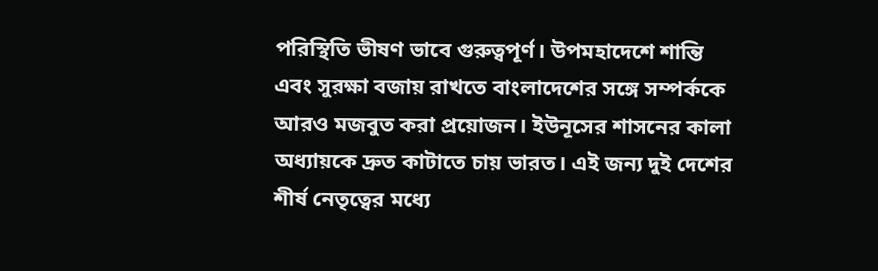পরিস্থিতি ভীষণ ভাবে গুরুত্বপূর্ণ। উপমহাদেশে শান্তি এবং সুরক্ষা বজায় রাখতে বাংলাদেশের সঙ্গে সম্পর্ককে আরও মজবুত করা প্রয়োজন। ইউনূসের শাসনের কালা অধ্যায়কে দ্রুত কাটাতে চায় ভারত। এই জন্য দুই দেশের শীর্ষ নেতৃত্বের মধ্যে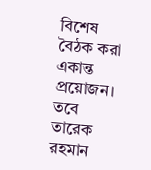বিশেষ বৈঠক করা একান্ত প্রয়োজন। তবে তারেক রহমান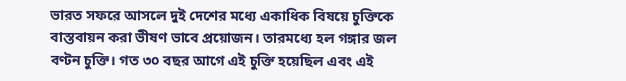ভারত সফরে আসলে দুই দেশের মধ্যে একাধিক বিষয়ে চুক্তিকে বাস্তবায়ন করা ভীষণ ভাবে প্রয়োজন। তারমধ্যে হল গঙ্গার জল বণ্টন চুক্তি। গত ৩০ বছর আগে এই চুক্তি হয়েছিল এবং এই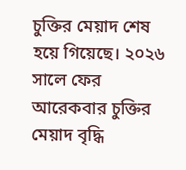চুক্তির মেয়াদ শেষ হয়ে গিয়েছে। ২০২৬ সালে ফের আরেকবার চুক্তির মেয়াদ বৃদ্ধি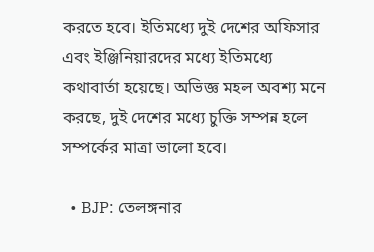করতে হবে। ইতিমধ্যে দুই দেশের অফিসার এবং ইঞ্জিনিয়ারদের মধ্যে ইতিমধ্যে কথাবার্তা হয়েছে। অভিজ্ঞ মহল অবশ্য মনে করছে, দুই দেশের মধ্যে চুক্তি সম্পন্ন হলে সম্পর্কের মাত্রা ভালো হবে।

  • BJP: তেলঙ্গনার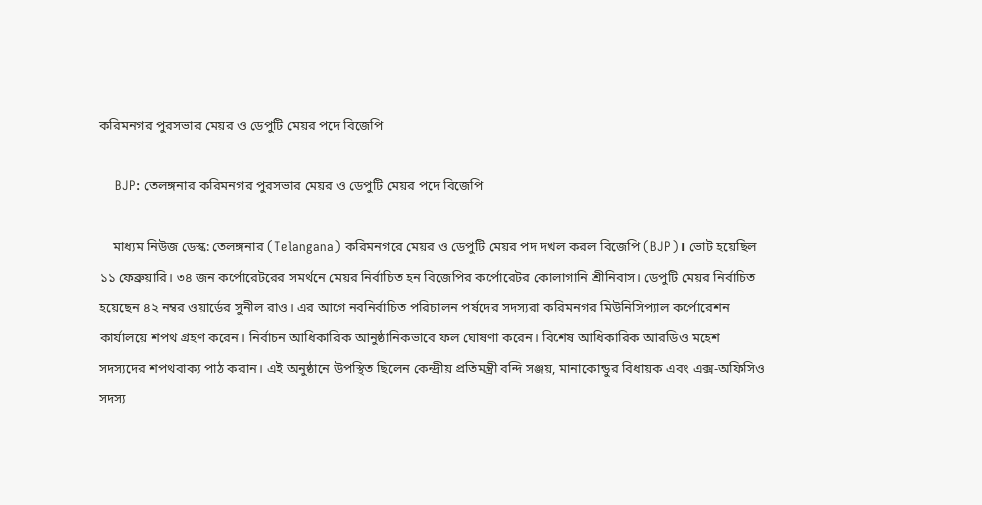করিমনগর পুরসভার মেয়র ও ডেপুটি মেয়র পদে বিজেপি

    BJP: তেলঙ্গনার করিমনগর পুরসভার মেয়র ও ডেপুটি মেয়র পদে বিজেপি

    মাধ্যম নিউজ ডেস্ক: তেলঙ্গনার (Telangana) করিমনগরে মেয়র ও ডেপুটি মেয়র পদ দখল করল বিজেপি (BJP)। ভোট হয়েছিল ১১ ফেব্রুয়ারি। ৩৪ জন কর্পোরেটরের সমর্থনে মেয়র নির্বাচিত হন বিজেপির কর্পোরেটর কোলাগানি শ্রীনিবাস। ডেপুটি মেয়র নির্বাচিত হয়েছেন ৪২ নম্বর ওয়ার্ডের সুনীল রাও। এর আগে নবনির্বাচিত পরিচালন পর্ষদের সদস্যরা করিমনগর মিউনিসিপ্যাল কর্পোরেশন কার্যালয়ে শপথ গ্রহণ করেন। নির্বাচন আধিকারিক আনুষ্ঠানিকভাবে ফল ঘোষণা করেন। বিশেষ আধিকারিক আরডিও মহেশ সদস্যদের শপথবাক্য পাঠ করান। এই অনুষ্ঠানে উপস্থিত ছিলেন কেন্দ্রীয় প্রতিমন্ত্রী বন্দি সঞ্জয়, মানাকোন্ডুর বিধায়ক এবং এক্স-অফিসিও সদস্য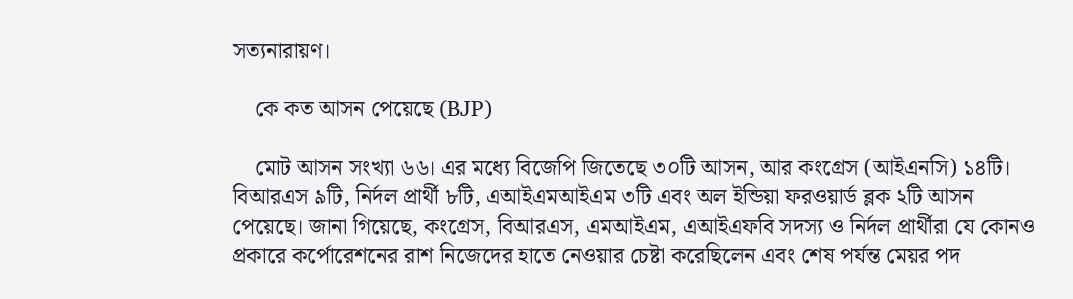সত্যনারায়ণ।

    কে কত আসন পেয়েছে (BJP)

    মোট আসন সংখ্যা ৬৬। এর মধ্যে বিজেপি জিতেছে ৩০টি আসন, আর কংগ্রেস (আইএনসি) ১৪টি। বিআরএস ৯টি, নির্দল প্রার্থী ৮টি, এআইএমআইএম ৩টি এবং অল ইন্ডিয়া ফরওয়ার্ড ব্লক ২টি আসন পেয়েছে। জানা গিয়েছে, কংগ্রেস, বিআরএস, এমআইএম, এআইএফবি সদস্য ও নির্দল প্রার্থীরা যে কোনও প্রকারে কর্পোরেশনের রাশ নিজেদের হাতে নেওয়ার চেষ্টা করেছিলেন এবং শেষ পর্যন্ত মেয়র পদ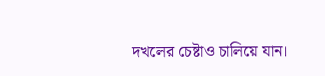দখলের চেষ্টাও চালিয়ে যান।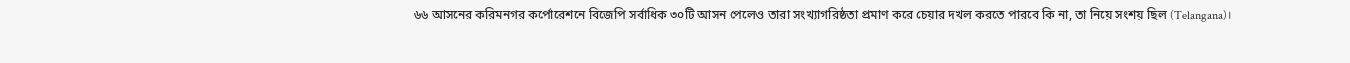৬৬ আসনের করিমনগর কর্পোরেশনে বিজেপি সর্বাধিক ৩০টি আসন পেলেও তারা সংখ্যাগরিষ্ঠতা প্রমাণ করে চেয়ার দখল করতে পারবে কি না, তা নিয়ে সংশয় ছিল (Telangana)।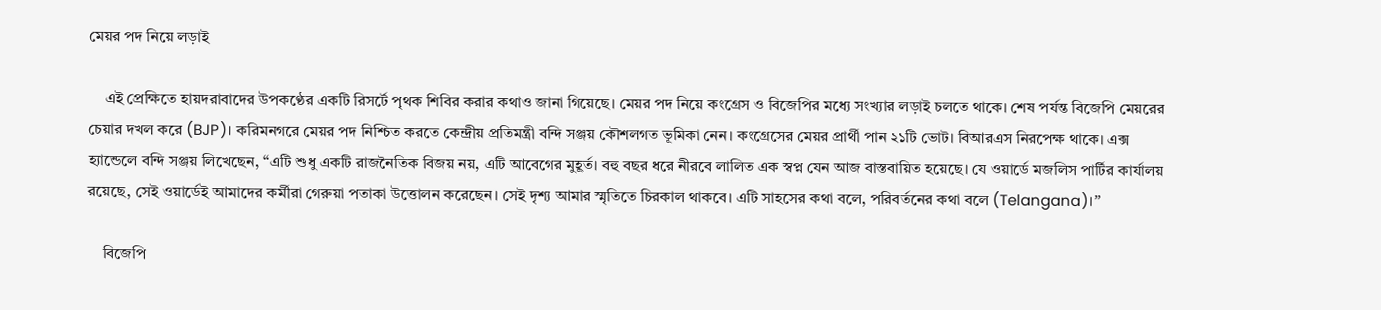মেয়র পদ নিয়ে লড়াই

    এই প্রেক্ষিতে হায়দরাবাদের উপকণ্ঠের একটি রিসর্টে পৃথক শিবির করার কথাও জানা গিয়েছে। মেয়র পদ নিয়ে কংগ্রেস ও বিজেপির মধ্যে সংখ্যার লড়াই চলতে থাকে। শেষ পর্যন্ত বিজেপি মেয়রের চেয়ার দখল করে (BJP)। করিমনগরে মেয়র পদ নিশ্চিত করতে কেন্দ্রীয় প্রতিমন্ত্রী বন্দি সঞ্জয় কৌশলগত ভূমিকা নেন। কংগ্রেসের মেয়র প্রার্থী পান ২১টি ভোট। বিআরএস নিরপেক্ষ থাকে। এক্স হ্যান্ডেলে বন্দি সঞ্জয় লিখেছেন, “এটি শুধু একটি রাজনৈতিক বিজয় নয়, এটি আবেগের মুহূর্ত। বহু বছর ধরে নীরবে লালিত এক স্বপ্ন যেন আজ বাস্তবায়িত হয়েছে। যে ওয়ার্ডে মজলিস পার্টির কার্যালয় রয়েছে, সেই ওয়ার্ডেই আমাদের কর্মীরা গেরুয়া পতাকা উত্তোলন করেছেন। সেই দৃশ্য আমার স্মৃতিতে চিরকাল থাকবে। এটি সাহসের কথা বলে, পরিবর্তনের কথা বলে (Telangana)।”

    বিজেপি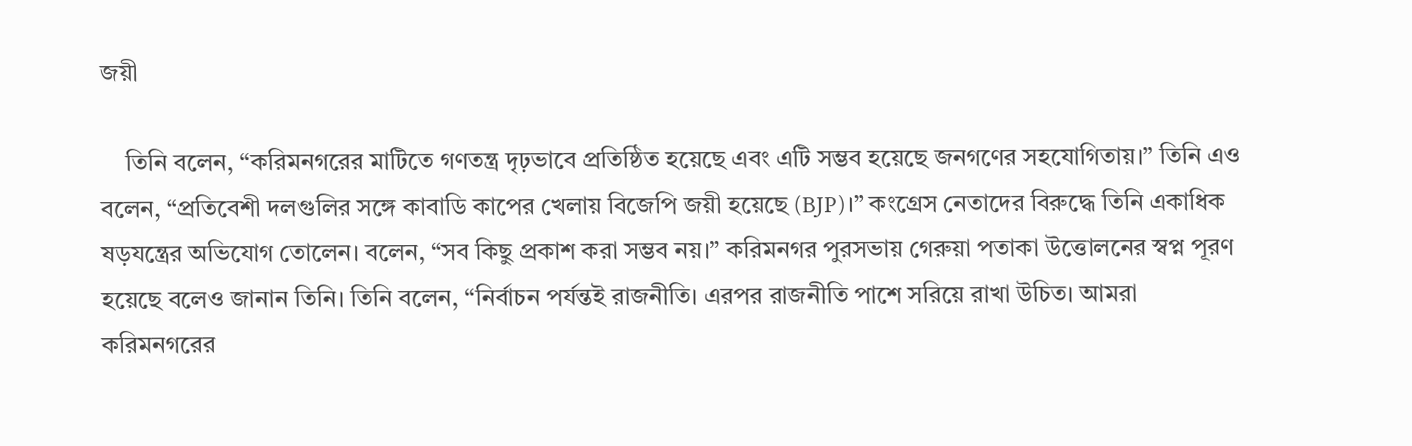জয়ী

    তিনি বলেন, “করিমনগরের মাটিতে গণতন্ত্র দৃঢ়ভাবে প্রতিষ্ঠিত হয়েছে এবং এটি সম্ভব হয়েছে জনগণের সহযোগিতায়।” তিনি এও বলেন, “প্রতিবেশী দলগুলির সঙ্গে কাবাডি কাপের খেলায় বিজেপি জয়ী হয়েছে (BJP)।” কংগ্রেস নেতাদের বিরুদ্ধে তিনি একাধিক ষড়যন্ত্রের অভিযোগ তোলেন। বলেন, “সব কিছু প্রকাশ করা সম্ভব নয়।” করিমনগর পুরসভায় গেরুয়া পতাকা উত্তোলনের স্বপ্ন পূরণ হয়েছে বলেও জানান তিনি। তিনি বলেন, “নির্বাচন পর্যন্তই রাজনীতি। এরপর রাজনীতি পাশে সরিয়ে রাখা উচিত। আমরা করিমনগরের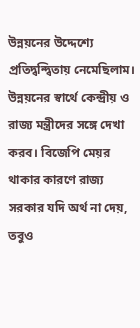উন্নয়নের উদ্দেশ্যে প্রতিদ্বন্দ্বিতায় নেমেছিলাম। উন্নয়নের স্বার্থে কেন্দ্রীয় ও রাজ্য মন্ত্রীদের সঙ্গে দেখা করব। বিজেপি মেয়র থাকার কারণে রাজ্য সরকার যদি অর্থ না দেয়, তবুও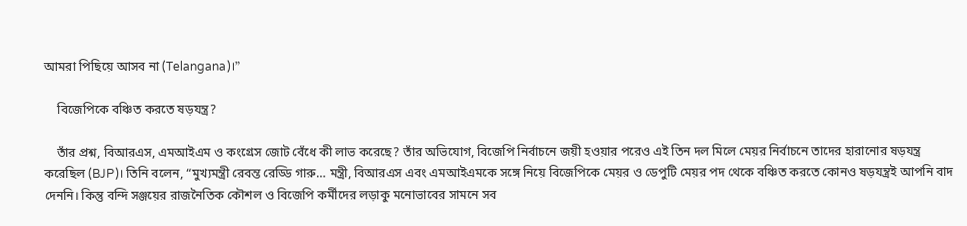আমরা পিছিয়ে আসব না (Telangana)।”

    বিজেপিকে বঞ্চিত করতে ষড়যন্ত্র?

    তাঁর প্রশ্ন, বিআরএস, এমআইএম ও কংগ্রেস জোট বেঁধে কী লাভ করেছে? তাঁর অভিযোগ, বিজেপি নির্বাচনে জয়ী হওয়ার পরেও এই তিন দল মিলে মেয়র নির্বাচনে তাদের হারানোর ষড়যন্ত্র করেছিল (BJP)। তিনি বলেন, “মুখ্যমন্ত্রী রেবন্ত রেড্ডি গারু… মন্ত্রী, বিআরএস এবং এমআইএমকে সঙ্গে নিয়ে বিজেপিকে মেয়র ও ডেপুটি মেয়র পদ থেকে বঞ্চিত করতে কোনও ষড়যন্ত্রই আপনি বাদ দেননি। কিন্তু বন্দি সঞ্জয়ের রাজনৈতিক কৌশল ও বিজেপি কর্মীদের লড়াকু মনোভাবের সামনে সব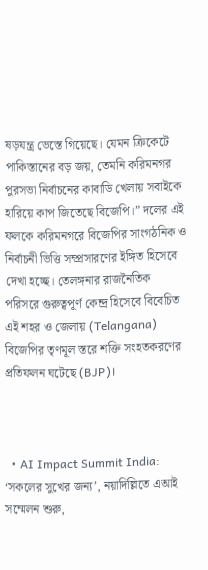ষড়যন্ত্র ভেস্তে গিয়েছে। যেমন ক্রিকেটে পাকিস্তানের বড় জয়, তেমনি করিমনগর পুরসভা নির্বাচনের কাবাডি খেলায় সবাইকে হারিয়ে কাপ জিতেছে বিজেপি।” দলের এই ফলকে করিমনগরে বিজেপির সাংগঠনিক ও নির্বাচনী ভিত্তি সম্প্রসারণের ইঙ্গিত হিসেবে দেখা হচ্ছে। তেলঙ্গনার রাজনৈতিক পরিসরে গুরুত্বপূর্ণ কেন্দ্র হিসেবে বিবেচিত এই শহর ও জেলায় (Telangana) বিজেপির তৃণমূল স্তরে শক্তি সংহতকরণের প্রতিফলন ঘটেছে (BJP)।



  • AI Impact Summit India: ‘সকলের সুখের জন্য’, নয়াদিল্লিতে এআই সম্মেলন শুরু,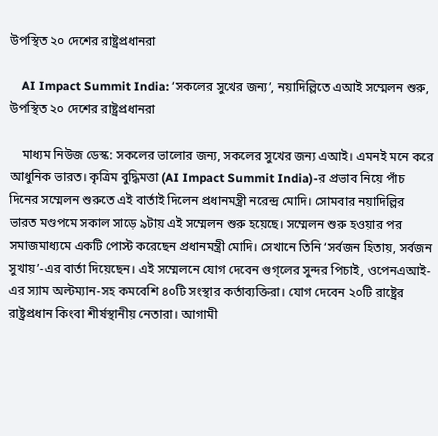উপস্থিত ২০ দেশের রাষ্ট্রপ্রধানরা

    AI Impact Summit India: ‘সকলের সুখের জন্য’, নয়াদিল্লিতে এআই সম্মেলন শুরু, উপস্থিত ২০ দেশের রাষ্ট্রপ্রধানরা

    মাধ্যম নিউজ ডেস্ক: সকলের ভালোর জন্য, সকলের সুখের জন্য এআই। এমনই মনে করে আধুনিক ভারত। কৃত্রিম বুদ্ধিমত্তা (AI Impact Summit India)-র প্রভাব নিয়ে পাঁচ দিনের সম্মেলন শুরুতে এই বার্তাই দিলেন প্রধানমন্ত্রী নরেন্দ্র মোদি। সোমবার নয়াদিল্লির ভারত মণ্ডপমে সকাল সাড়ে ৯টায় এই সম্মেলন শুরু হয়েছে। সম্মেলন শুরু হওয়ার পর সমাজমাধ্যমে একটি পোস্ট করেছেন প্রধানমন্ত্রী মোদি। সেখানে তিনি ‘সর্বজন হিতায়, সর্বজন সুখায়’-এর বার্তা দিয়েছেন। এই সম্মেলনে যোগ দেবেন গুগ্‌লের সুন্দর পিচাই, ওপেনএআই-এর স্যাম অল্টম্যান-সহ কমবেশি ৪০টি সংস্থার কর্তাব্যক্তিরা। যোগ দেবেন ২০টি রাষ্ট্রের রাষ্ট্রপ্রধান কিংবা শীর্ষস্থানীয় নেতারা। আগামী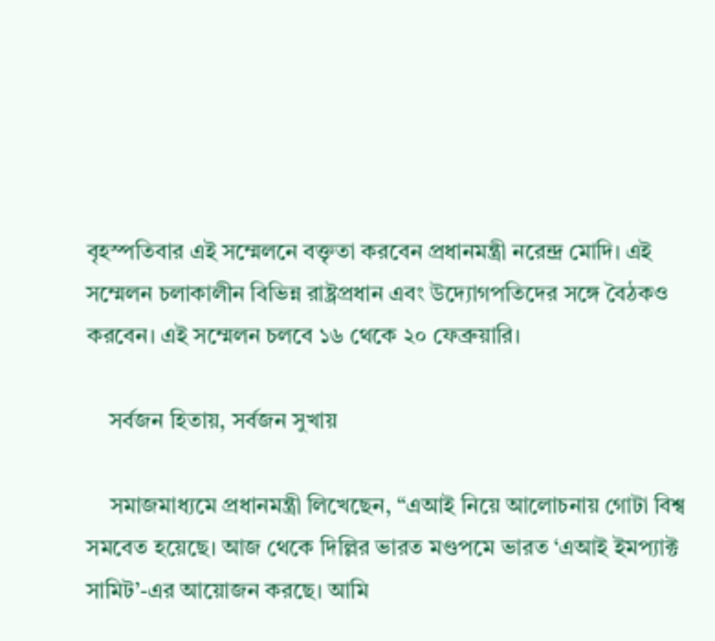বৃহস্পতিবার এই সম্মেলনে বক্তৃতা করবেন প্রধানমন্ত্রী নরেন্দ্র মোদি। এই সম্মেলন চলাকালীন বিভিন্ন রাষ্ট্রপ্রধান এবং উদ্যোগপতিদের সঙ্গে বৈঠকও করবেন। এই সম্মেলন চলবে ১৬ থেকে ২০ ফেব্রুয়ারি।

    সর্বজন হিতায়, সর্বজন সুখায়

    সমাজমাধ্যমে প্রধানমন্ত্রী লিখেছেন, “এআই নিয়ে আলোচনায় গোটা বিশ্ব সমবেত হয়েছে। আজ থেকে দিল্লির ভারত মণ্ডপমে ভারত ‘এআই ইমপ্যাক্ট সামিট’-এর আয়োজন করছে। আমি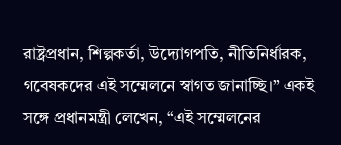রাষ্ট্রপ্রধান, শিল্পকর্তা, উদ্যোগপতি, নীতিনির্ধারক, গবেষকদের এই সম্মেলনে স্বাগত জানাচ্ছি।” একই সঙ্গে প্রধানমন্ত্রী লেখেন, “এই সম্মেলনের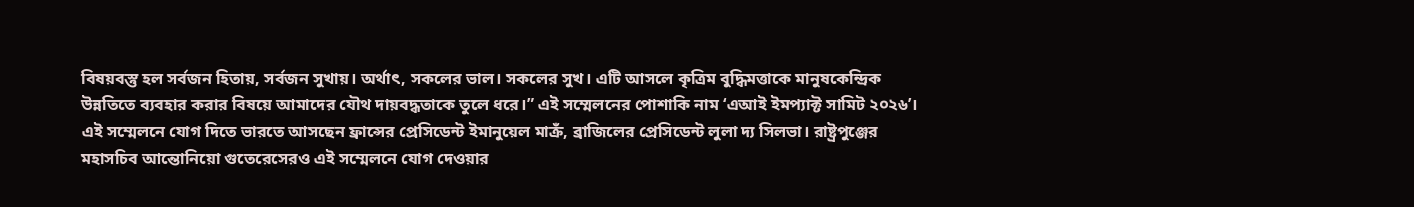বিষয়বস্তু হল সর্বজন হিতায়, সর্বজন সুখায়। অর্থাৎ, সকলের ভাল। সকলের সুখ। এটি আসলে কৃত্রিম বুদ্ধিমত্তাকে মানুষকেন্দ্রিক উন্নতিতে ব্যবহার করার বিষয়ে আমাদের যৌথ দায়বদ্ধতাকে তুলে ধরে।” এই সম্মেলনের পোশাকি নাম ‘এআই ইমপ্যাক্ট সামিট ২০২৬’। এই সম্মেলনে যোগ দিতে ভারতে আসছেন ফ্রান্সের প্রেসিডেন্ট ইমানুয়েল মাক্রঁ, ব্রাজিলের প্রেসিডেন্ট লুলা দ্য সিলভা। রাষ্ট্রপুঞ্জের মহাসচিব আন্তোনিয়ো গুতেরেসেরও এই সম্মেলনে যোগ দেওয়ার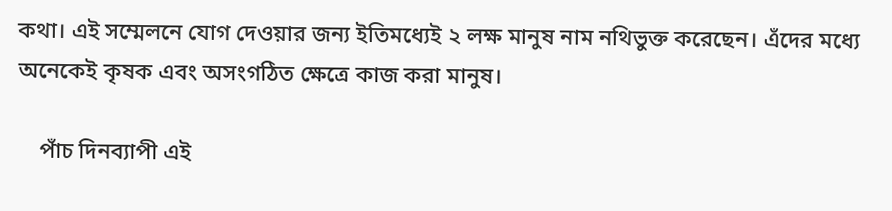কথা। এই সম্মেলনে যোগ দেওয়ার জন্য ইতিমধ্যেই ২ লক্ষ মানুষ নাম নথিভুক্ত করেছেন। এঁদের মধ্যে অনেকেই কৃষক এবং অসংগঠিত ক্ষেত্রে কাজ করা মানুষ।

    পাঁচ দিনব্যাপী এই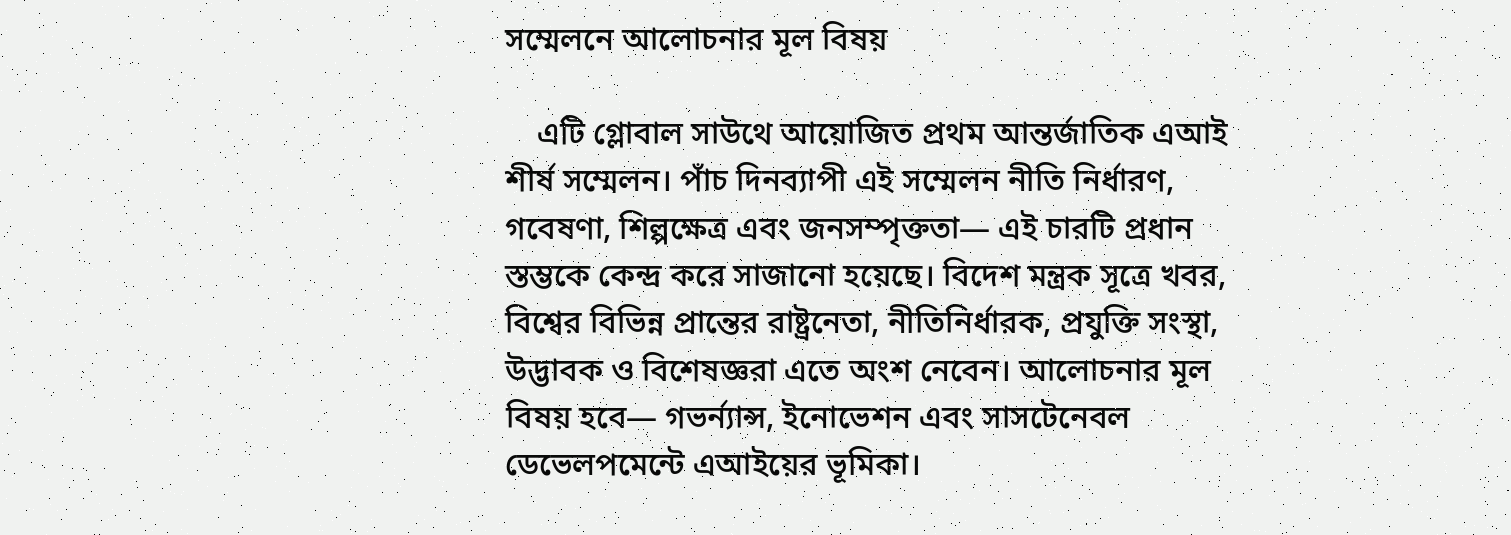সম্মেলনে আলোচনার মূল বিষয়

    এটি গ্লোবাল সাউথে আয়োজিত প্রথম আন্তর্জাতিক এআই শীর্ষ সম্মেলন। পাঁচ দিনব্যাপী এই সম্মেলন নীতি নির্ধারণ, গবেষণা, শিল্পক্ষেত্র এবং জনসম্পৃক্ততা— এই চারটি প্রধান স্তম্ভকে কেন্দ্র করে সাজানো হয়েছে। বিদেশ মন্ত্রক সূত্রে খবর, বিশ্বের বিভিন্ন প্রান্তের রাষ্ট্রনেতা, নীতিনির্ধারক, প্রযুক্তি সংস্থা, উদ্ভাবক ও বিশেষজ্ঞরা এতে অংশ নেবেন। আলোচনার মূল বিষয় হবে— গভর্ন্যান্স, ইনোভেশন এবং সাসটেনেবল ডেভেলপমেন্টে এআইয়ের ভূমিকা।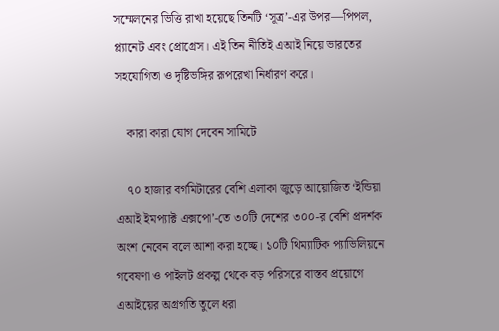সম্মেলনের ভিত্তি রাখা হয়েছে তিনটি ‘সূত্র’-এর উপর—পিপল, প্ল্যানেট এবং প্রোগ্রেস। এই তিন নীতিই এআই নিয়ে ভারতের সহযোগিতা ও দৃষ্টিভঙ্গির রূপরেখা নির্ধারণ করে।

    কারা কারা যোগ দেবেন সামিটে

    ৭০ হাজার বর্গমিটারের বেশি এলাকা জুড়ে আয়োজিত ‘ইন্ডিয়া এআই ইমপ্যাক্ট এক্সপো’-তে ৩০টি দেশের ৩০০-র বেশি প্রদর্শক অংশ নেবেন বলে আশা করা হচ্ছে। ১০টি থিম্যাটিক প্যাভিলিয়নে গবেষণা ও পাইলট প্রকল্প থেকে বড় পরিসরে বাস্তব প্রয়োগে এআইয়ের অগ্রগতি তুলে ধরা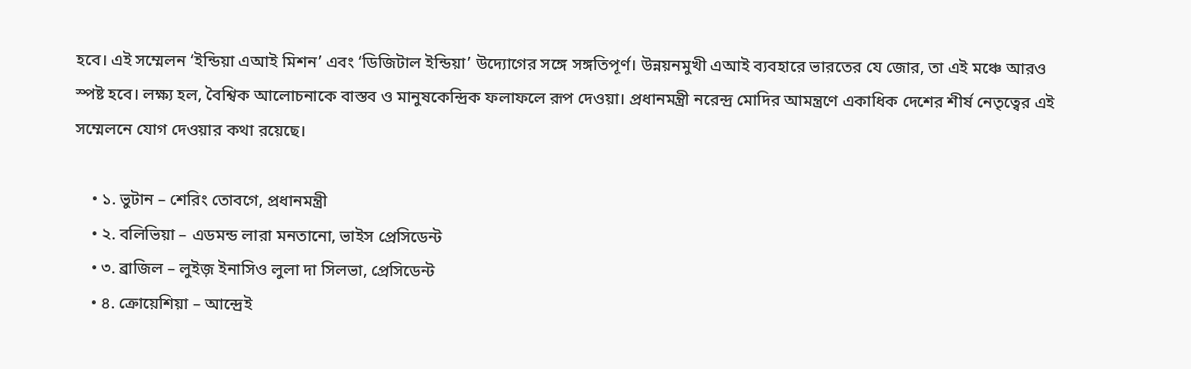হবে। এই সম্মেলন ‘ইন্ডিয়া এআই মিশন’ এবং ‘ডিজিটাল ইন্ডিয়া’ উদ্যোগের সঙ্গে সঙ্গতিপূর্ণ। উন্নয়নমুখী এআই ব্যবহারে ভারতের যে জোর, তা এই মঞ্চে আরও স্পষ্ট হবে। লক্ষ্য হল, বৈশ্বিক আলোচনাকে বাস্তব ও মানুষকেন্দ্রিক ফলাফলে রূপ দেওয়া। প্রধানমন্ত্রী নরেন্দ্র মোদির আমন্ত্রণে একাধিক দেশের শীর্ষ নেতৃত্বের এই সম্মেলনে যোগ দেওয়ার কথা রয়েছে।

    • ১. ভুটান – শেরিং তোবগে, প্রধানমন্ত্রী
    • ২. বলিভিয়া – এডমন্ড লারা মনতানো, ভাইস প্রেসিডেন্ট
    • ৩. ব্রাজিল – লুইজ় ইনাসিও লুলা দা সিলভা, প্রেসিডেন্ট
    • ৪. ক্রোয়েশিয়া – আন্দ্রেই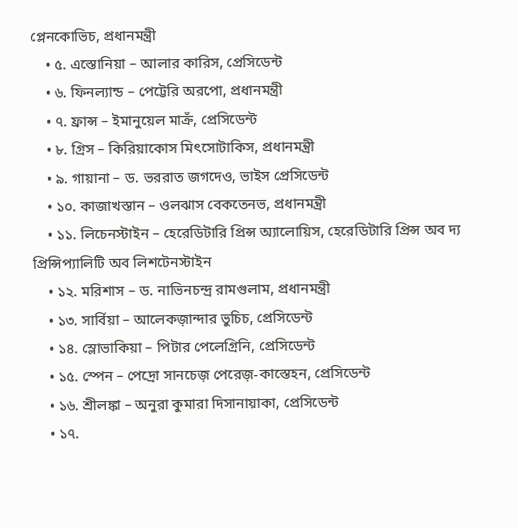প্লেনকোভিচ, প্রধানমন্ত্রী
    • ৫. এস্তোনিয়া – আলার কারিস, প্রেসিডেন্ট
    • ৬. ফিনল্যান্ড – পেট্টেরি অরপো, প্রধানমন্ত্রী
    • ৭. ফ্রান্স – ইমানুয়েল মাক্রঁ, প্রেসিডেন্ট
    • ৮. গ্রিস – কিরিয়াকোস মিৎসোটাকিস, প্রধানমন্ত্রী
    • ৯. গায়ানা – ড. ভররাত জগদেও, ভাইস প্রেসিডেন্ট
    • ১০. কাজাখস্তান – ওলঝাস বেকতেনভ, প্রধানমন্ত্রী
    • ১১. লিচেনস্টাইন – হেরেডিটারি প্রিন্স অ্যালোয়িস, হেরেডিটারি প্রিন্স অব দ্য প্রিন্সিপ্যালিটি অব লিশটেনস্টাইন
    • ১২. মরিশাস – ড. নাভিনচন্দ্র রামগুলাম, প্রধানমন্ত্রী
    • ১৩. সার্বিয়া – আলেকজ়ান্দার ভুচিচ, প্রেসিডেন্ট
    • ১৪. স্লোভাকিয়া – পিটার পেলেগ্রিনি, প্রেসিডেন্ট
    • ১৫. স্পেন – পেদ্রো সানচেজ় পেরেজ়-কাস্তেহন, প্রেসিডেন্ট
    • ১৬. শ্রীলঙ্কা – অনুরা কুমারা দিসানায়াকা, প্রেসিডেন্ট
    • ১৭.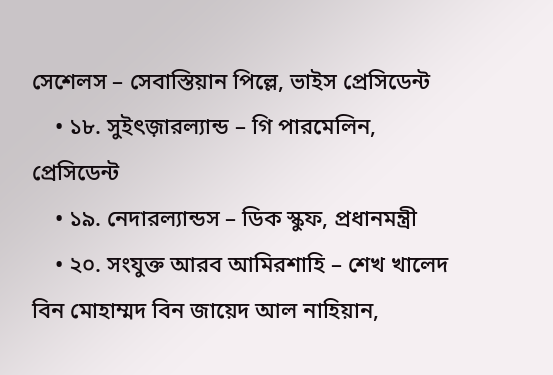সেশেলস – সেবাস্তিয়ান পিল্লে, ভাইস প্রেসিডেন্ট
    • ১৮. সুইৎজ়ারল্যান্ড – গি পারমেলিন, প্রেসিডেন্ট
    • ১৯. নেদারল্যান্ডস – ডিক স্কুফ, প্রধানমন্ত্রী
    • ২০. সংযুক্ত আরব আমিরশাহি – শেখ খালেদ বিন মোহাম্মদ বিন জায়েদ আল নাহিয়ান,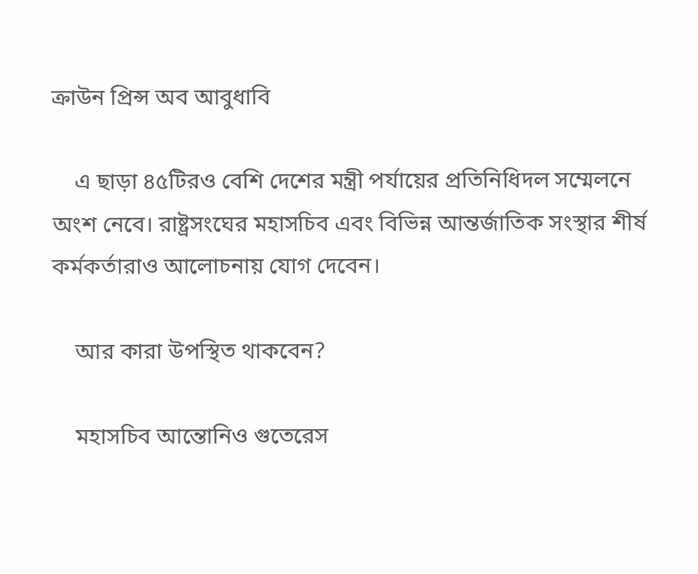ক্রাউন প্রিন্স অব আবুধাবি

    এ ছাড়া ৪৫টিরও বেশি দেশের মন্ত্রী পর্যায়ের প্রতিনিধিদল সম্মেলনে অংশ নেবে। রাষ্ট্রসংঘের মহাসচিব এবং বিভিন্ন আন্তর্জাতিক সংস্থার শীর্ষ কর্মকর্তারাও আলোচনায় যোগ দেবেন।

    আর কারা উপস্থিত থাকবেন?

    মহাসচিব আন্তোনিও গুতেরেস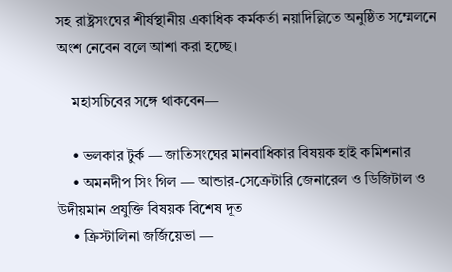সহ রাষ্ট্রসংঘের শীর্ষস্থানীয় একাধিক কর্মকর্তা নয়াদিল্লিতে অনুষ্ঠিত সম্মেলনে অংশ নেবেন বলে আশা করা হচ্ছে।

    মহাসচিবের সঙ্গে থাকবেন—

    • ভলকার টুর্ক — জাতিসংঘের মানবাধিকার বিষয়ক হাই কমিশনার
    • অমনদীপ সিং গিল — আন্ডার-সেক্রেটারি জেনারেল ও ডিজিটাল ও উদীয়মান প্রযুক্তি বিষয়ক বিশেষ দূত
    • ক্রিস্টালিনা জর্জিয়েভা —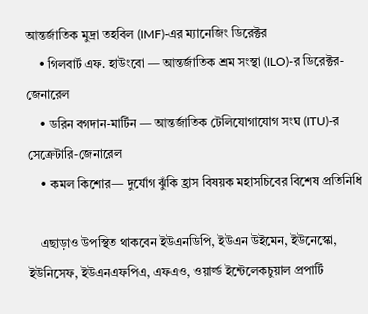আন্তর্জাতিক মুদ্রা তহবিল (IMF)-এর ম্যানেজিং ডিরেক্টর
    • গিলবার্ট এফ. হাউংবো — আন্তর্জাতিক শ্রম সংস্থা (ILO)-র ডিরেক্টর-জেনারেল
    • ডরিন বগদান-মার্টিন — আন্তর্জাতিক টেলিযোগাযোগ সংঘ (ITU)-র সেক্রেটারি-জেনারেল
    • কমল কিশোর— দুর্যোগ ঝুঁকি হ্রাস বিষয়ক মহাসচিবের বিশেষ প্রতিনিধি

    এছাড়াও উপস্থিত থাকবেন ইউএনডিপি, ইউএন উইমেন, ইউনেস্কো, ইউনিসেফ, ইউএনএফপিএ, এফএও, ওয়ার্ল্ড ইন্টেলেকচুয়াল প্রপার্টি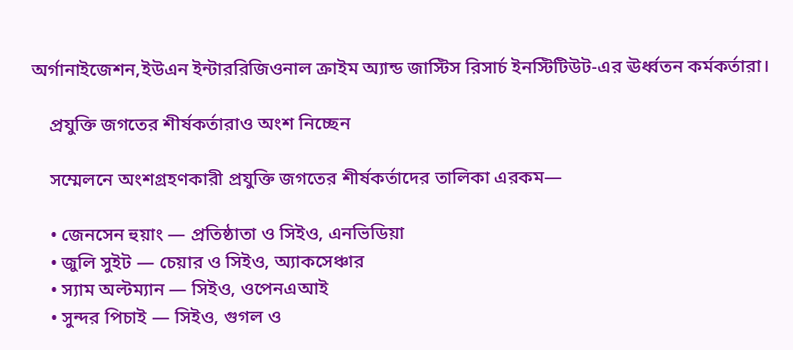অর্গানাইজেশন,ইউএন ইন্টাররিজিওনাল ক্রাইম অ্যান্ড জাস্টিস রিসার্চ ইনস্টিটিউট-এর ঊর্ধ্বতন কর্মকর্তারা।

    প্রযুক্তি জগতের শীর্ষকর্তারাও অংশ নিচ্ছেন

    সম্মেলনে অংশগ্রহণকারী প্রযুক্তি জগতের শীর্ষকর্তাদের তালিকা এরকম—

    • জেনসেন হুয়াং — প্রতিষ্ঠাতা ও সিইও, এনভিডিয়া
    • জুলি সুইট — চেয়ার ও সিইও, অ্যাকসেঞ্চার
    • স্যাম অল্টম্যান — সিইও, ওপেনএআই
    • সুন্দর পিচাই — সিইও, গুগল ও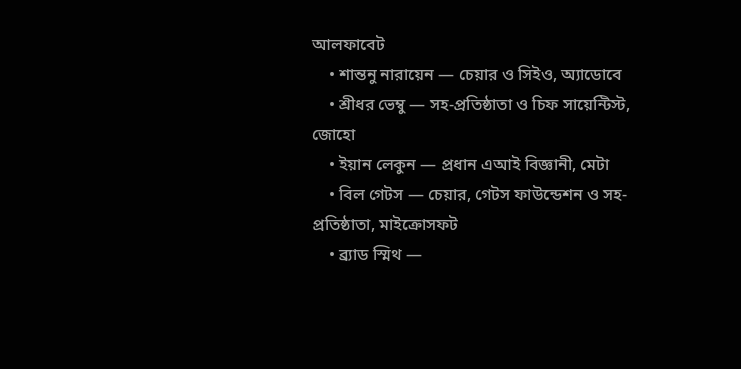আলফাবেট
    • শান্তনু নারায়েন — চেয়ার ও সিইও, অ্যাডোবে
    • শ্রীধর ভেম্বু — সহ-প্রতিষ্ঠাতা ও চিফ সায়েন্টিস্ট, জোহো
    • ইয়ান লেকুন — প্রধান এআই বিজ্ঞানী, মেটা
    • বিল গেটস — চেয়ার, গেটস ফাউন্ডেশন ও সহ-প্রতিষ্ঠাতা, মাইক্রোসফট
    • ব্র্যাড স্মিথ —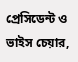প্রেসিডেন্ট ও ভাইস চেয়ার,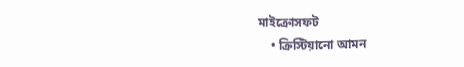মাইক্রোসফট
    • ক্রিস্টিয়ানো আমন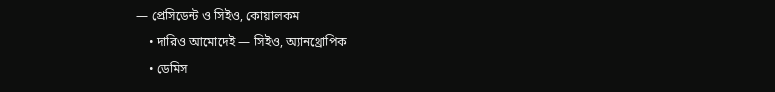— প্রেসিডেন্ট ও সিইও, কোয়ালকম
    • দারিও আমোদেই — সিইও, অ্যানথ্রোপিক
    • ডেমিস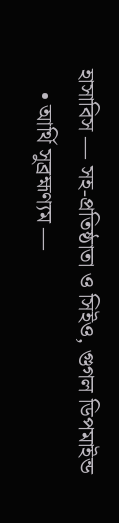হাসাবিস — সহ-প্রতিষ্ঠাতা ও সিইও, গুগল ডিপমাইন্ড
    • আর্থি সুব্রহ্মণ্যম —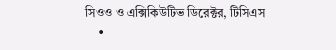সিওও ও এক্সিকিউটিভ ডিরেক্টর, টিসিএস
    •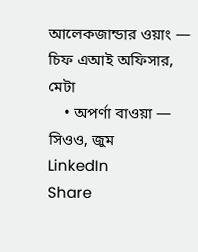আলেকজান্ডার ওয়াং — চিফ এআই অফিসার, মেটা
    • অপর্ণা বাওয়া — সিওও, জুম
LinkedIn
Share